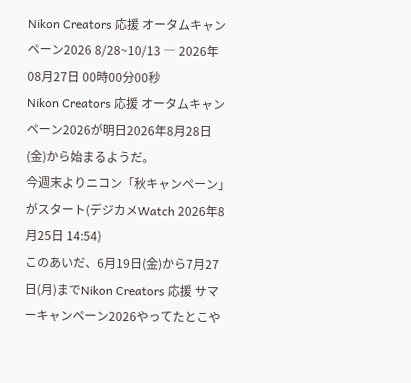Nikon Creators 応援 オータムキャンペーン2026 8/28~10/13 ― 2026年08月27日 00時00分00秒
Nikon Creators 応援 オータムキャンペーン2026が明日2026年8月28日(金)から始まるようだ。
今週末よりニコン「秋キャンペーン」がスタート(デジカメWatch 2026年8月25日 14:54)
このあいだ、6月19日(金)から7月27日(月)までNikon Creators 応援 サマーキャンペーン2026やってたとこや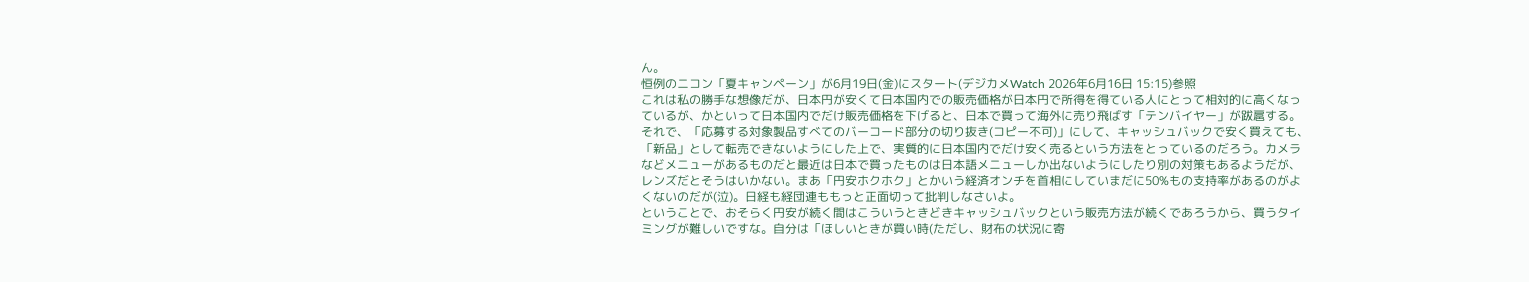ん。
恒例のニコン「夏キャンペーン」が6月19日(金)にスタート(デジカメWatch 2026年6月16日 15:15)参照
これは私の勝手な想像だが、日本円が安くて日本国内での販売価格が日本円で所得を得ている人にとって相対的に高くなっているが、かといって日本国内でだけ販売価格を下げると、日本で買って海外に売り飛ばす「テンバイヤー」が跋扈する。それで、「応募する対象製品すべてのバーコード部分の切り抜き(コピー不可)」にして、キャッシュバックで安く買えても、「新品」として転売できないようにした上で、実質的に日本国内でだけ安く売るという方法をとっているのだろう。カメラなどメニューがあるものだと最近は日本で買ったものは日本語メニューしか出ないようにしたり別の対策もあるようだが、レンズだとそうはいかない。まあ「円安ホクホク」とかいう経済オンチを首相にしていまだに50%もの支持率があるのがよくないのだが(泣)。日経も経団連ももっと正面切って批判しなさいよ。
ということで、おそらく円安が続く間はこういうときどきキャッシュバックという販売方法が続くであろうから、買うタイミングが難しいですな。自分は「ほしいときが買い時(ただし、財布の状況に寄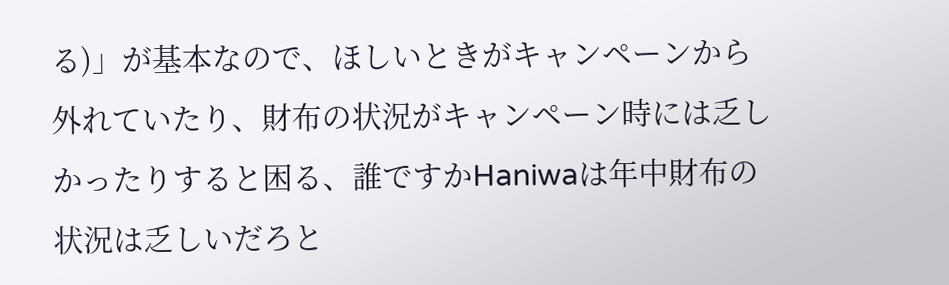る)」が基本なので、ほしいときがキャンペーンから外れていたり、財布の状況がキャンペーン時には乏しかったりすると困る、誰ですかHaniwaは年中財布の状況は乏しいだろと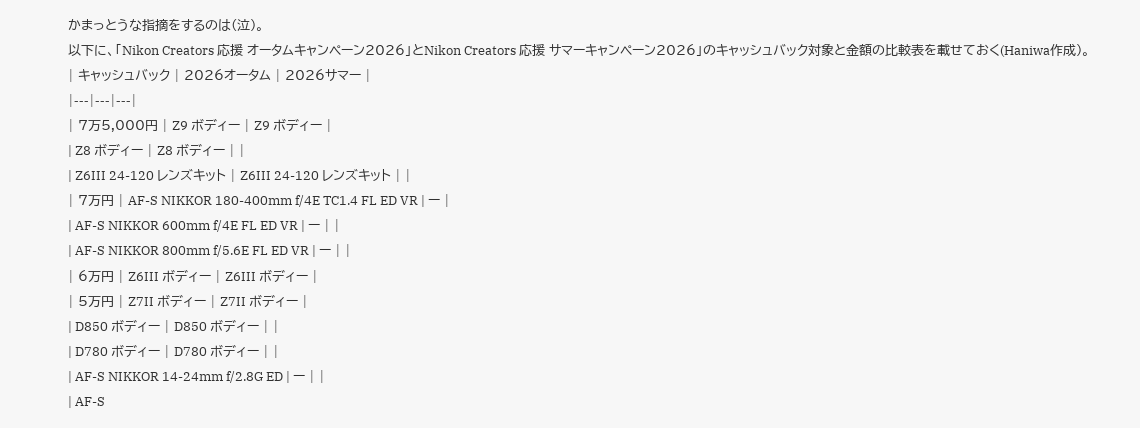かまっとうな指摘をするのは(泣)。
以下に、「Nikon Creators 応援 オータムキャンペーン2026」とNikon Creators 応援 サマーキャンペーン2026」のキャッシュバック対象と金額の比較表を載せておく(Haniwa作成)。
| キャッシュバック | 2026オータム | 2026サマー |
|---|---|---|
| 7万5,000円 | Z9 ボディー | Z9 ボディー |
| Z8 ボディー | Z8 ボディー | |
| Z6III 24-120 レンズキット | Z6III 24-120 レンズキット | |
| 7万円 | AF-S NIKKOR 180-400mm f/4E TC1.4 FL ED VR | ー |
| AF-S NIKKOR 600mm f/4E FL ED VR | ー | |
| AF-S NIKKOR 800mm f/5.6E FL ED VR | ー | |
| 6万円 | Z6III ボディー | Z6III ボディー |
| 5万円 | Z7II ボディー | Z7II ボディー |
| D850 ボディー | D850 ボディー | |
| D780 ボディー | D780 ボディー | |
| AF-S NIKKOR 14-24mm f/2.8G ED | ー | |
| AF-S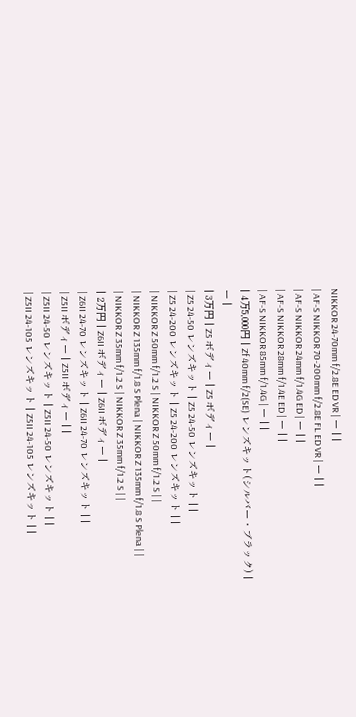NIKKOR 24-70mm f/2.8E ED VR | ー | |
| AF-S NIKKOR 70-200mm f/2.8E FL ED VR | ー | |
| AF-S NIKKOR 24mm f/1.4G ED | ー | |
| AF-S NIKKOR 28mm f/1.4E ED | ー | |
| AF-S NIKKOR 85mm f/1.4G | ー | |
| 4万5,000円 | Zf 40mm f/2(SE) レンズキット(シルバー・ブラック) | ー |
| 3万円 | Z5 ボディー | Z5 ボディー |
| Z5 24-50 レンズキット | Z5 24-50 レンズキット | |
| Z5 24-200 レンズキット | Z5 24-200 レンズキット | |
| NIKKOR Z 50mm f/1.2 S | NIKKOR Z 50mm f/1.2 S | |
| NIKKOR Z 135mm f/1.8 S Plena | NIKKOR Z 135mm f/1.8 S Plena | |
| NIKKOR Z 35mm f/1.2 S | NIKKOR Z 35mm f/1.2 S | |
| 2万円 | Z6II ボディー | Z6II ボディー |
| Z6II 24-70 レンズキット | Z6II 24-70 レンズキット | |
| Z5II ボディー | Z5II ボディー | |
| Z5II 24-50 レンズキット | Z5II 24-50 レンズキット | |
| Z5II 24-105 レンズキット | Z5II 24-105 レンズキット | |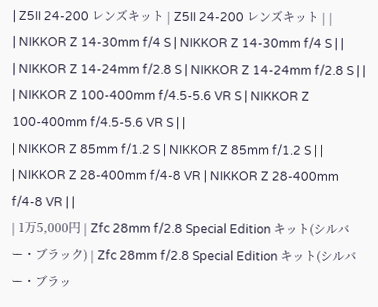| Z5II 24-200 レンズキット | Z5II 24-200 レンズキット | |
| NIKKOR Z 14-30mm f/4 S | NIKKOR Z 14-30mm f/4 S | |
| NIKKOR Z 14-24mm f/2.8 S | NIKKOR Z 14-24mm f/2.8 S | |
| NIKKOR Z 100-400mm f/4.5-5.6 VR S | NIKKOR Z 100-400mm f/4.5-5.6 VR S | |
| NIKKOR Z 85mm f/1.2 S | NIKKOR Z 85mm f/1.2 S | |
| NIKKOR Z 28-400mm f/4-8 VR | NIKKOR Z 28-400mm f/4-8 VR | |
| 1万5,000円 | Zfc 28mm f/2.8 Special Edition キット(シルバー・ブラック) | Zfc 28mm f/2.8 Special Edition キット(シルバー・ブラッ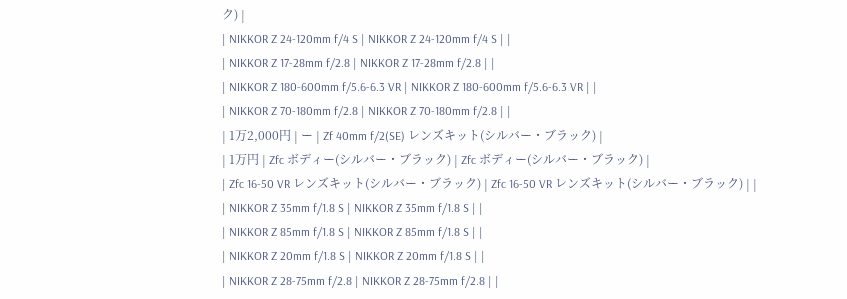ク) |
| NIKKOR Z 24-120mm f/4 S | NIKKOR Z 24-120mm f/4 S | |
| NIKKOR Z 17-28mm f/2.8 | NIKKOR Z 17-28mm f/2.8 | |
| NIKKOR Z 180-600mm f/5.6-6.3 VR | NIKKOR Z 180-600mm f/5.6-6.3 VR | |
| NIKKOR Z 70-180mm f/2.8 | NIKKOR Z 70-180mm f/2.8 | |
| 1万2,000円 | ー | Zf 40mm f/2(SE) レンズキット(シルバー・ブラック) |
| 1万円 | Zfc ボディー(シルバー・ブラック) | Zfc ボディー(シルバー・ブラック) |
| Zfc 16-50 VR レンズキット(シルバー・ブラック) | Zfc 16-50 VR レンズキット(シルバー・ブラック) | |
| NIKKOR Z 35mm f/1.8 S | NIKKOR Z 35mm f/1.8 S | |
| NIKKOR Z 85mm f/1.8 S | NIKKOR Z 85mm f/1.8 S | |
| NIKKOR Z 20mm f/1.8 S | NIKKOR Z 20mm f/1.8 S | |
| NIKKOR Z 28-75mm f/2.8 | NIKKOR Z 28-75mm f/2.8 | |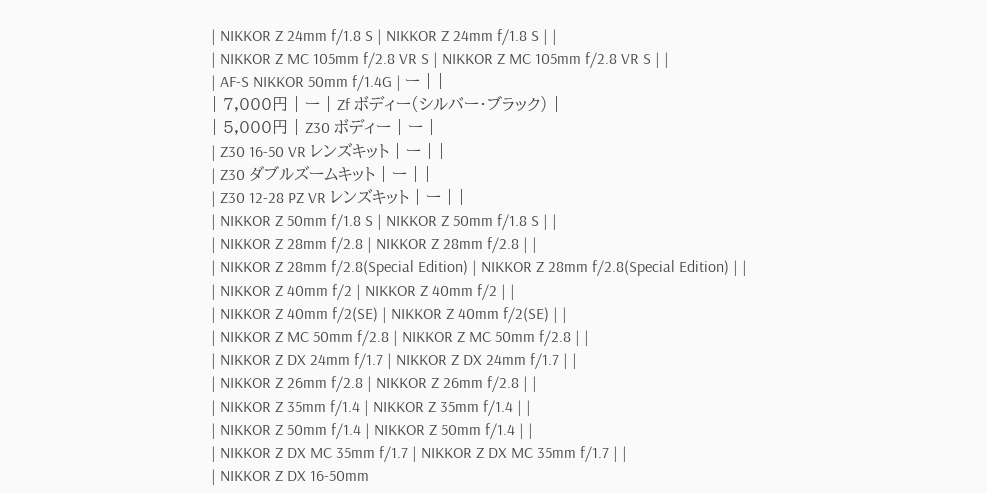| NIKKOR Z 24mm f/1.8 S | NIKKOR Z 24mm f/1.8 S | |
| NIKKOR Z MC 105mm f/2.8 VR S | NIKKOR Z MC 105mm f/2.8 VR S | |
| AF-S NIKKOR 50mm f/1.4G | ー | |
| 7,000円 | ー | Zf ボディー(シルバー・ブラック) |
| 5,000円 | Z30 ボディー | ー |
| Z30 16-50 VR レンズキット | ー | |
| Z30 ダブルズームキット | ー | |
| Z30 12-28 PZ VR レンズキット | ー | |
| NIKKOR Z 50mm f/1.8 S | NIKKOR Z 50mm f/1.8 S | |
| NIKKOR Z 28mm f/2.8 | NIKKOR Z 28mm f/2.8 | |
| NIKKOR Z 28mm f/2.8(Special Edition) | NIKKOR Z 28mm f/2.8(Special Edition) | |
| NIKKOR Z 40mm f/2 | NIKKOR Z 40mm f/2 | |
| NIKKOR Z 40mm f/2(SE) | NIKKOR Z 40mm f/2(SE) | |
| NIKKOR Z MC 50mm f/2.8 | NIKKOR Z MC 50mm f/2.8 | |
| NIKKOR Z DX 24mm f/1.7 | NIKKOR Z DX 24mm f/1.7 | |
| NIKKOR Z 26mm f/2.8 | NIKKOR Z 26mm f/2.8 | |
| NIKKOR Z 35mm f/1.4 | NIKKOR Z 35mm f/1.4 | |
| NIKKOR Z 50mm f/1.4 | NIKKOR Z 50mm f/1.4 | |
| NIKKOR Z DX MC 35mm f/1.7 | NIKKOR Z DX MC 35mm f/1.7 | |
| NIKKOR Z DX 16-50mm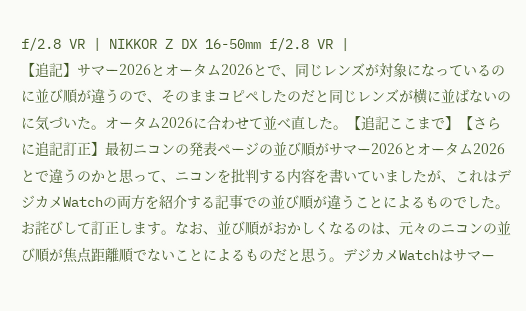f/2.8 VR | NIKKOR Z DX 16-50mm f/2.8 VR |
【追記】サマー2026とオータム2026とで、同じレンズが対象になっているのに並び順が違うので、そのままコピペしたのだと同じレンズが横に並ばないのに気づいた。オータム2026に合わせて並べ直した。【追記ここまで】【さらに追記訂正】最初ニコンの発表ページの並び順がサマー2026とオータム2026とで違うのかと思って、ニコンを批判する内容を書いていましたが、これはデジカメWatchの両方を紹介する記事での並び順が違うことによるものでした。お詫びして訂正します。なお、並び順がおかしくなるのは、元々のニコンの並び順が焦点距離順でないことによるものだと思う。デジカメWatchはサマー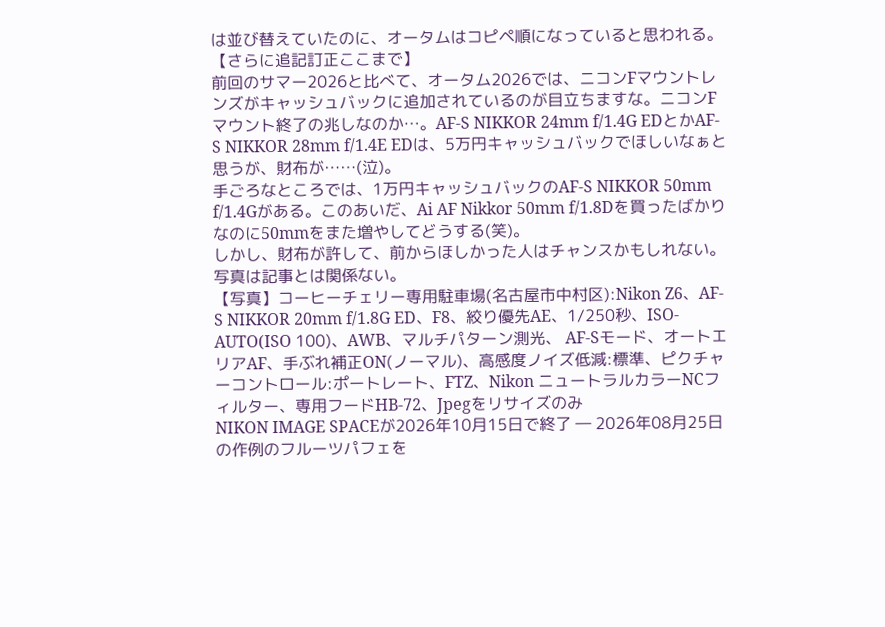は並び替えていたのに、オータムはコピペ順になっていると思われる。【さらに追記訂正ここまで】
前回のサマー2026と比べて、オータム2026では、ニコンFマウントレンズがキャッシュバックに追加されているのが目立ちますな。ニコンFマウント終了の兆しなのか…。AF-S NIKKOR 24mm f/1.4G EDとかAF-S NIKKOR 28mm f/1.4E EDは、5万円キャッシュバックでほしいなぁと思うが、財布が……(泣)。
手ごろなところでは、1万円キャッシュバックのAF-S NIKKOR 50mm f/1.4Gがある。このあいだ、Ai AF Nikkor 50mm f/1.8Dを買ったばかりなのに50mmをまた増やしてどうする(笑)。
しかし、財布が許して、前からほしかった人はチャンスかもしれない。
写真は記事とは関係ない。
【写真】コーヒーチェリー専用駐車場(名古屋市中村区):Nikon Z6、AF-S NIKKOR 20mm f/1.8G ED、F8、絞り優先AE、1/250秒、ISO-AUTO(ISO 100)、AWB、マルチパターン測光、 AF-Sモード、オートエリアAF、手ぶれ補正ON(ノーマル)、高感度ノイズ低減:標準、ピクチャーコントロール:ポートレート、FTZ、Nikon ニュートラルカラーNCフィルター、専用フードHB-72、Jpegをリサイズのみ
NIKON IMAGE SPACEが2026年10月15日で終了 ― 2026年08月25日の作例のフルーツパフェを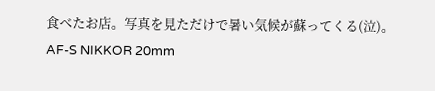食べたお店。写真を見ただけで暑い気候が蘇ってくる(泣)。
AF-S NIKKOR 20mm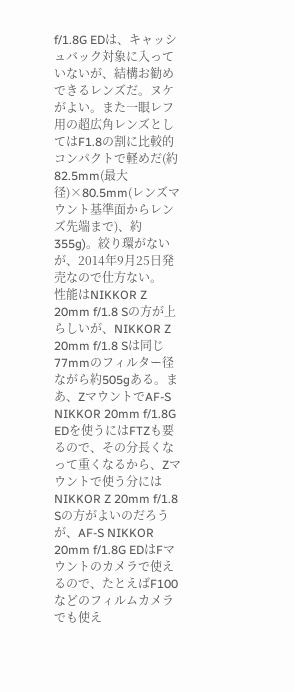f/1.8G EDは、キャッシュバック対象に入っていないが、結構お勧めできるレンズだ。ヌケがよい。また一眼レフ用の超広角レンズとしてはF1.8の割に比較的コンパクトで軽めだ(約82.5mm(最大径)×80.5mm(レンズマウント基準面からレンズ先端まで)、約355g)。絞り環がないが、2014年9月25日発売なので仕方ない。
性能はNIKKOR Z 20mm f/1.8 Sの方が上らしいが、NIKKOR Z 20mm f/1.8 Sは同じ77mmのフィルター径ながら約505gある。まあ、ZマウントでAF-S NIKKOR 20mm f/1.8G EDを使うにはFTZも要るので、その分長くなって重くなるから、Zマウントで使う分にはNIKKOR Z 20mm f/1.8 Sの方がよいのだろうが、AF-S NIKKOR 20mm f/1.8G EDはFマウントのカメラで使えるので、たとえばF100などのフィルムカメラでも使え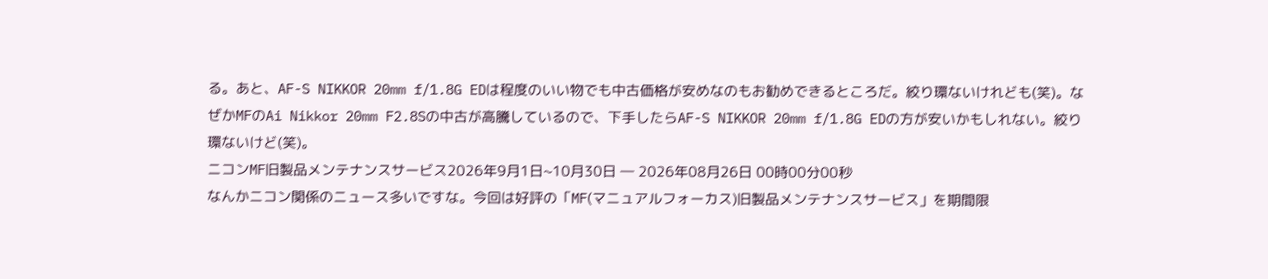る。あと、AF-S NIKKOR 20mm f/1.8G EDは程度のいい物でも中古価格が安めなのもお勧めできるところだ。絞り環ないけれども(笑)。なぜかMFのAi Nikkor 20mm F2.8Sの中古が高騰しているので、下手したらAF-S NIKKOR 20mm f/1.8G EDの方が安いかもしれない。絞り環ないけど(笑)。
ニコンMF旧製品メンテナンスサービス2026年9月1日~10月30日 ― 2026年08月26日 00時00分00秒
なんかニコン関係のニュース多いですな。今回は好評の「MF(マニュアルフォーカス)旧製品メンテナンスサービス」を期間限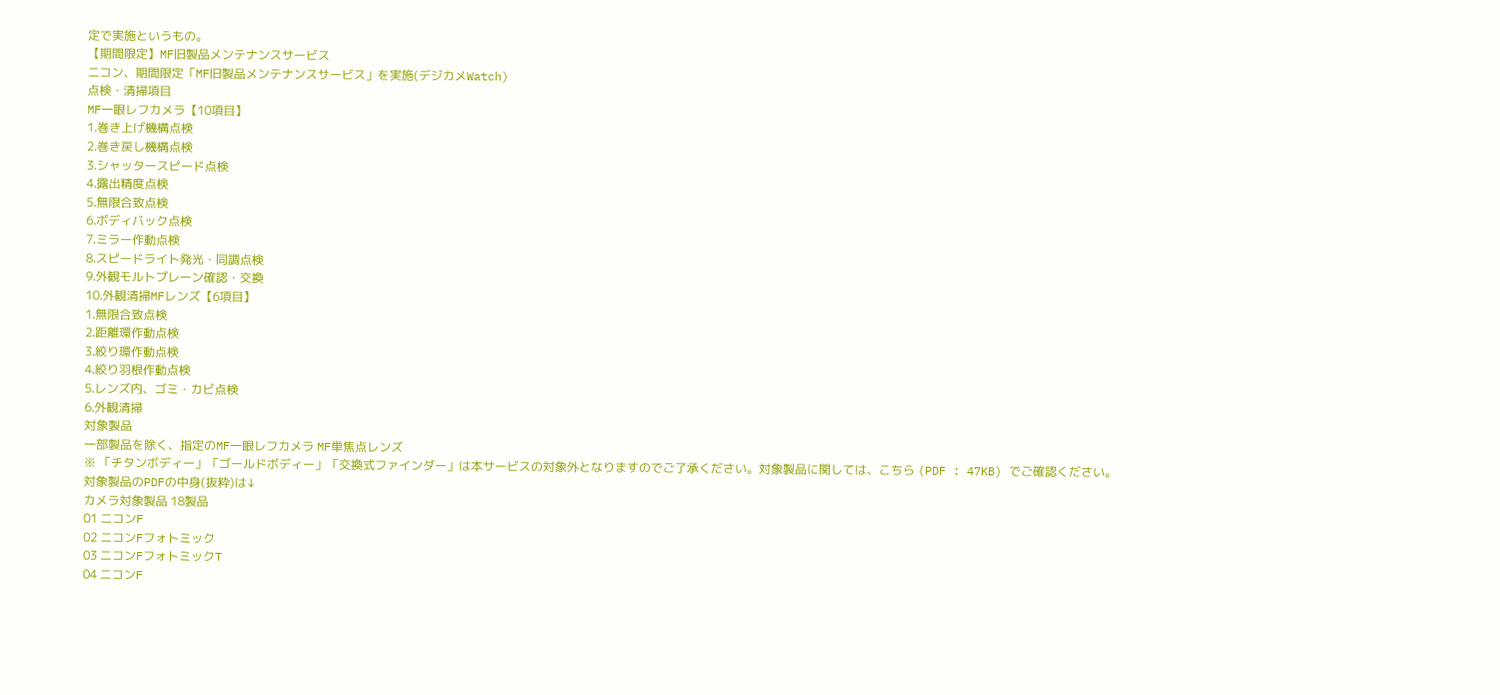定で実施というもの。
【期間限定】MF旧製品メンテナンスサービス
ニコン、期間限定「MF旧製品メンテナンスサービス」を実施(デジカメWatch)
点検・清掃項目
MF一眼レフカメラ【10項目】
1.巻き上げ機構点検
2.巻き戻し機構点検
3.シャッタースピード点検
4.露出精度点検
5.無限合致点検
6.ボディバック点検
7.ミラー作動点検
8.スピードライト発光・同調点検
9.外観モルトプレーン確認・交換
10.外観清掃MFレンズ【6項目】
1.無限合致点検
2.距離環作動点検
3.絞り環作動点検
4.絞り羽根作動点検
5.レンズ内、ゴミ・カビ点検
6.外観清掃
対象製品
一部製品を除く、指定のMF一眼レフカメラ MF単焦点レンズ
※ 「チタンボディー」「ゴールドボディー」「交換式ファインダー」は本サービスの対象外となりますのでご了承ください。対象製品に関しては、こちら (PDF : 47KB) でご確認ください。
対象製品のPDFの中身(抜粋)は↓
カメラ対象製品 18製品
01 ニコンF
02 ニコンFフォトミック
03 ニコンFフォトミックT
04 ニコンF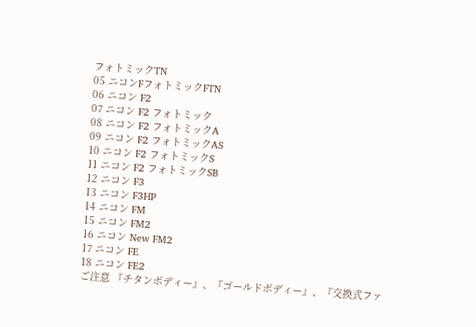フォトミックTN
05 ニコンFフォトミックFTN
06 ニコン F2
07 ニコン F2 フォトミック
08 ニコン F2 フォトミックA
09 ニコン F2 フォトミックAS
10 ニコン F2 フォトミックS
11 ニコン F2 フォトミックSB
12 ニコン F3
13 ニコン F3HP
14 ニコン FM
15 ニコン FM2
16 ニコン New FM2
17 ニコン FE
18 ニコン FE2
ご注意 『チタンボディー』、『ゴールドボディー』、『交換式ファ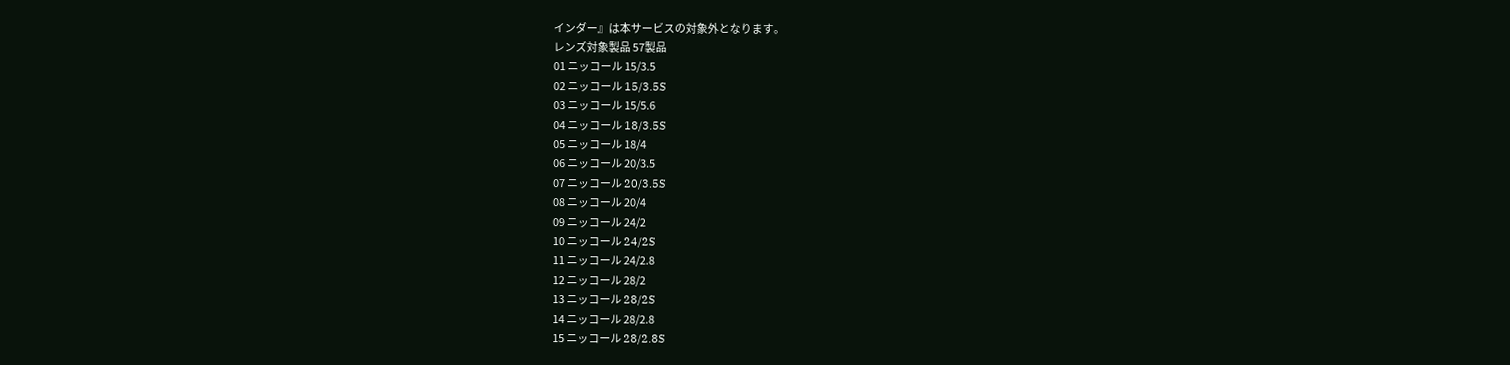インダー』は本サービスの対象外となります。
レンズ対象製品 57製品
01 ニッコール 15/3.5
02 ニッコール 15/3.5S
03 ニッコール 15/5.6
04 ニッコール 18/3.5S
05 ニッコール 18/4
06 ニッコール 20/3.5
07 ニッコール 20/3.5S
08 ニッコール 20/4
09 ニッコール 24/2
10 ニッコール 24/2S
11 ニッコール 24/2.8
12 ニッコール 28/2
13 ニッコール 28/2S
14 ニッコール 28/2.8
15 ニッコール 28/2.8S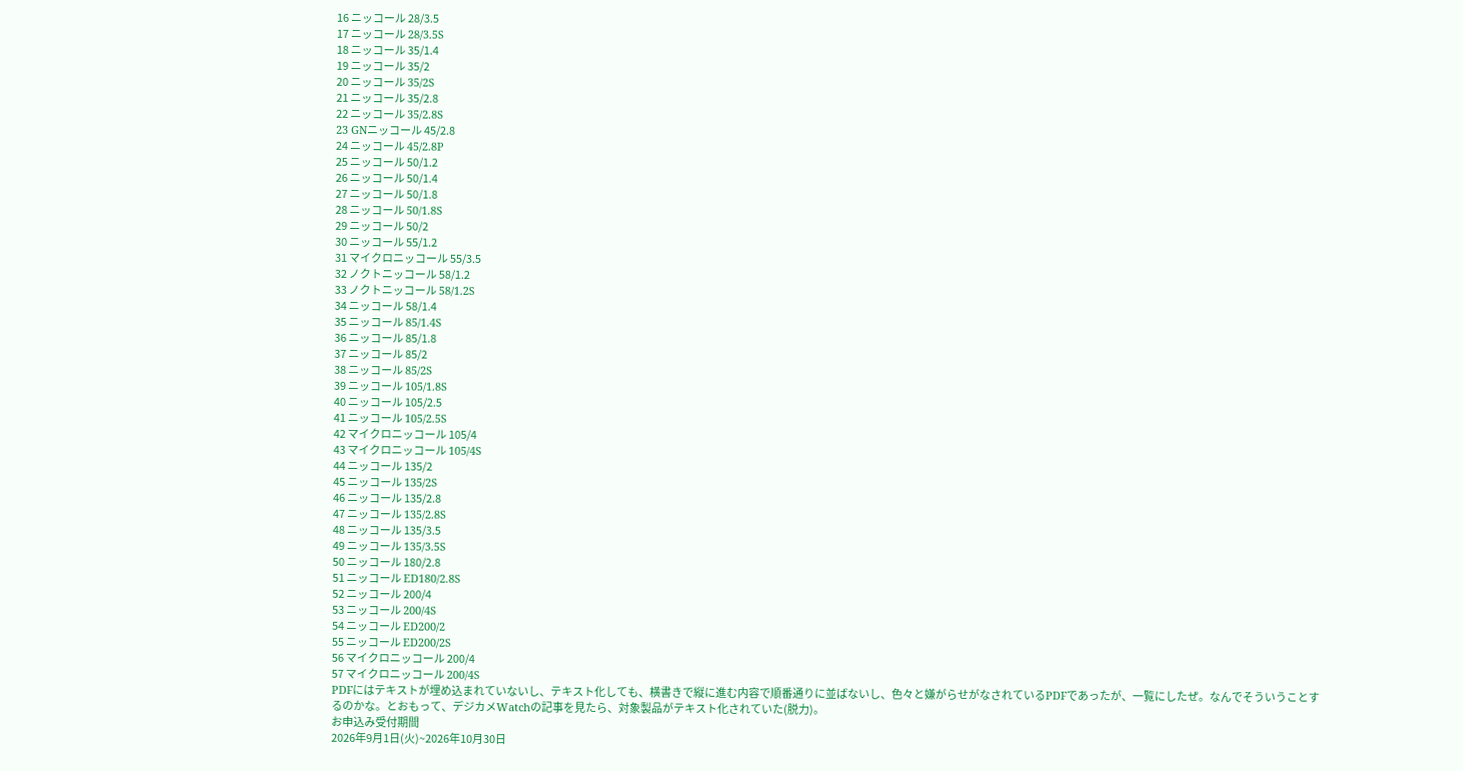16 ニッコール 28/3.5
17 ニッコール 28/3.5S
18 ニッコール 35/1.4
19 ニッコール 35/2
20 ニッコール 35/2S
21 ニッコール 35/2.8
22 ニッコール 35/2.8S
23 GNニッコール 45/2.8
24 ニッコール 45/2.8P
25 ニッコール 50/1.2
26 ニッコール 50/1.4
27 ニッコール 50/1.8
28 ニッコール 50/1.8S
29 ニッコール 50/2
30 ニッコール 55/1.2
31 マイクロニッコール 55/3.5
32 ノクトニッコール 58/1.2
33 ノクトニッコール 58/1.2S
34 ニッコール 58/1.4
35 ニッコール 85/1.4S
36 ニッコール 85/1.8
37 ニッコール 85/2
38 ニッコール 85/2S
39 ニッコール 105/1.8S
40 ニッコール 105/2.5
41 ニッコール 105/2.5S
42 マイクロニッコール 105/4
43 マイクロニッコール 105/4S
44 ニッコール 135/2
45 ニッコール 135/2S
46 ニッコール 135/2.8
47 ニッコール 135/2.8S
48 ニッコール 135/3.5
49 ニッコール 135/3.5S
50 ニッコール 180/2.8
51 ニッコール ED180/2.8S
52 ニッコール 200/4
53 ニッコール 200/4S
54 ニッコール ED200/2
55 ニッコール ED200/2S
56 マイクロニッコール 200/4
57 マイクロニッコール 200/4S
PDFにはテキストが埋め込まれていないし、テキスト化しても、横書きで縦に進む内容で順番通りに並ばないし、色々と嫌がらせがなされているPDFであったが、一覧にしたぜ。なんでそういうことするのかな。とおもって、デジカメWatchの記事を見たら、対象製品がテキスト化されていた(脱力)。
お申込み受付期間
2026年9月1日(火)~2026年10月30日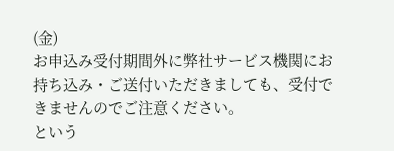(金)
お申込み受付期間外に弊社サービス機関にお持ち込み・ご送付いただきましても、受付できませんのでご注意ください。
という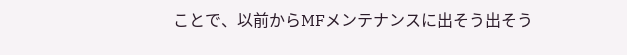ことで、以前からMFメンテナンスに出そう出そう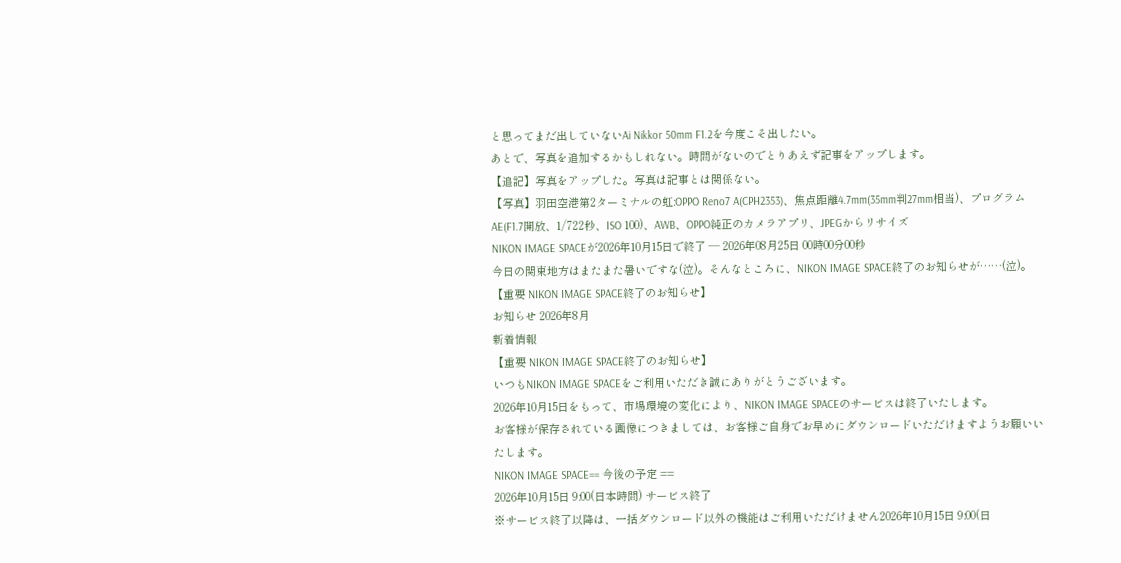と思ってまだ出していないAi Nikkor 50mm F1.2を今度こそ出したい。
あとで、写真を追加するかもしれない。時間がないのでとりあえず記事をアップします。
【追記】写真をアップした。写真は記事とは関係ない。
【写真】羽田空港第2ターミナルの虹:OPPO Reno7 A(CPH2353)、焦点距離4.7mm(35mm判27mm相当)、プログラムAE(F1.7開放、1/722秒、ISO 100)、AWB、OPPO純正のカメラアプリ、JPEGからリサイズ
NIKON IMAGE SPACEが2026年10月15日で終了 ― 2026年08月25日 00時00分00秒
今日の関東地方はまたまた暑いですな(泣)。そんなところに、NIKON IMAGE SPACE終了のお知らせが……(泣)。
【重要 NIKON IMAGE SPACE終了のお知らせ】
お知らせ 2026年8月
新着情報
【重要 NIKON IMAGE SPACE終了のお知らせ】
いつもNIKON IMAGE SPACEをご利用いただき誠にありがとうございます。
2026年10月15日をもって、市場環境の変化により、NIKON IMAGE SPACEのサービスは終了いたします。
お客様が保存されている画像につきましては、お客様ご自身でお早めにダウンロードいただけますようお願いいたします。
NIKON IMAGE SPACE== 今後の予定 ==
2026年10月15日 9:00(日本時間) サービス終了
※サービス終了以降は、一括ダウンロード以外の機能はご利用いただけません2026年10月15日 9:00(日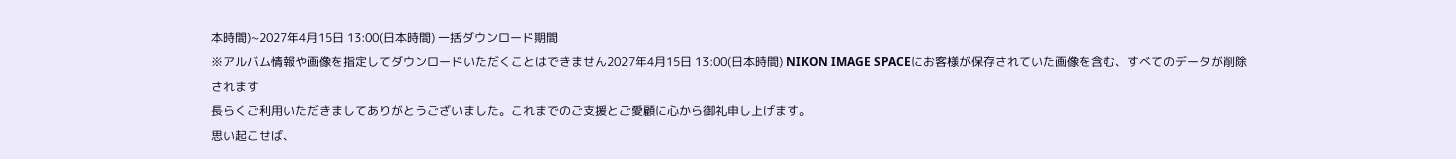本時間)~2027年4月15日 13:00(日本時間) 一括ダウンロード期間
※アルバム情報や画像を指定してダウンロードいただくことはできません2027年4月15日 13:00(日本時間) NIKON IMAGE SPACEにお客様が保存されていた画像を含む、すべてのデータが削除されます
長らくご利用いただきましてありがとうございました。これまでのご支援とご愛顧に心から御礼申し上げます。
思い起こせば、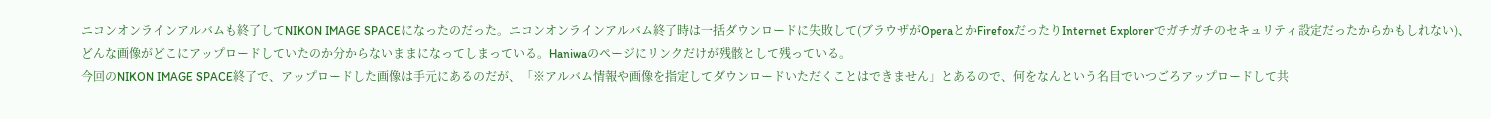ニコンオンラインアルバムも終了してNIKON IMAGE SPACEになったのだった。ニコンオンラインアルバム終了時は一括ダウンロードに失敗して(ブラウザがOperaとかFirefoxだったりInternet Explorerでガチガチのセキュリティ設定だったからかもしれない)、どんな画像がどこにアップロードしていたのか分からないままになってしまっている。Haniwaのページにリンクだけが残骸として残っている。
今回のNIKON IMAGE SPACE終了で、アップロードした画像は手元にあるのだが、「※アルバム情報や画像を指定してダウンロードいただくことはできません」とあるので、何をなんという名目でいつごろアップロードして共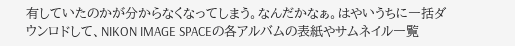有していたのかが分からなくなってしまう。なんだかなぁ。はやいうちに一括ダウンロドして、NIKON IMAGE SPACEの各アルバムの表紙やサムネイル一覧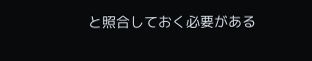と照合しておく必要がある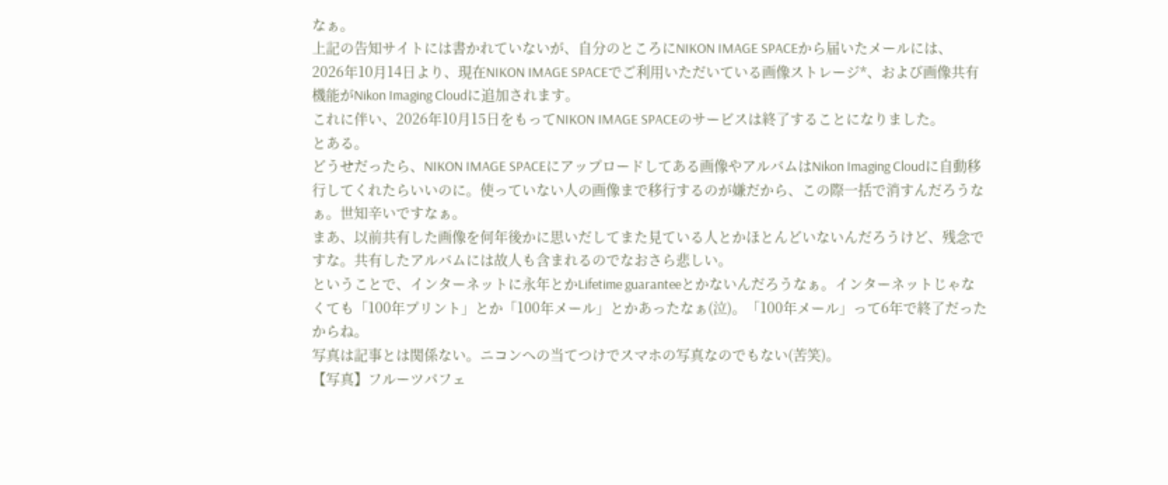なぁ。
上記の告知サイトには書かれていないが、自分のところにNIKON IMAGE SPACEから届いたメールには、
2026年10月14日より、現在NIKON IMAGE SPACEでご利用いただいている画像ストレージ*、および画像共有機能がNikon Imaging Cloudに追加されます。
これに伴い、2026年10月15日をもってNIKON IMAGE SPACEのサービスは終了することになりました。
とある。
どうせだったら、NIKON IMAGE SPACEにアップロードしてある画像やアルバムはNikon Imaging Cloudに自動移行してくれたらいいのに。使っていない人の画像まで移行するのが嫌だから、この際一括で消すんだろうなぁ。世知辛いですなぁ。
まあ、以前共有した画像を何年後かに思いだしてまた見ている人とかほとんどいないんだろうけど、残念ですな。共有したアルバムには故人も含まれるのでなおさら悲しい。
ということで、インターネットに永年とかLifetime guaranteeとかないんだろうなぁ。インターネットじゃなくても「100年プリント」とか「100年メール」とかあったなぁ(泣)。「100年メール」って6年で終了だったからね。
写真は記事とは関係ない。ニコンへの当てつけでスマホの写真なのでもない(苦笑)。
【写真】フルーツパフェ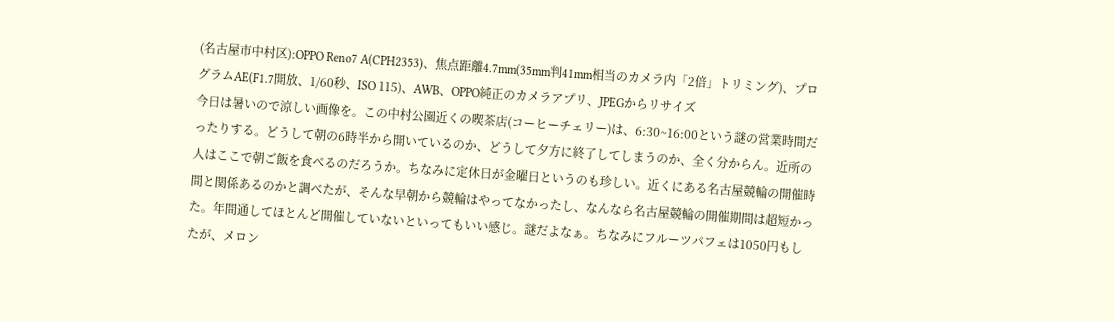(名古屋市中村区):OPPO Reno7 A(CPH2353)、焦点距離4.7mm(35mm判41mm相当のカメラ内「2倍」トリミング)、プログラムAE(F1.7開放、1/60秒、ISO 115)、AWB、OPPO純正のカメラアプリ、JPEGからリサイズ
今日は暑いので涼しい画像を。この中村公園近くの喫茶店(コーヒーチェリー)は、6:30~16:00という謎の営業時間だったりする。どうして朝の6時半から開いているのか、どうして夕方に終了してしまうのか、全く分からん。近所の人はここで朝ご飯を食べるのだろうか。ちなみに定休日が金曜日というのも珍しい。近くにある名古屋競輪の開催時間と関係あるのかと調べたが、そんな早朝から競輪はやってなかったし、なんなら名古屋競輪の開催期間は超短かった。年間通してほとんど開催していないといってもいい感じ。謎だよなぁ。ちなみにフルーツパフェは1050円もしたが、メロン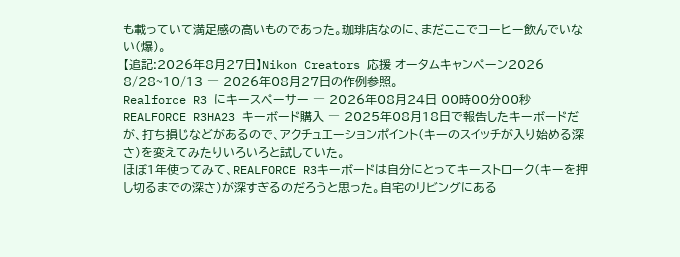も載っていて満足感の高いものであった。珈琲店なのに、まだここでコーヒー飲んでいない(爆)。
【追記:2026年8月27日】Nikon Creators 応援 オータムキャンペーン2026 8/28~10/13 ― 2026年08月27日の作例参照。
Realforce R3 にキースペーサー ― 2026年08月24日 00時00分00秒
REALFORCE R3HA23 キーボード購入 ― 2025年08月18日で報告したキーボードだが、打ち損じなどがあるので、アクチュエーションポイント(キーのスイッチが入り始める深さ)を変えてみたりいろいろと試していた。
ほぼ1年使ってみて、REALFORCE R3キーボードは自分にとってキーストローク(キーを押し切るまでの深さ)が深すぎるのだろうと思った。自宅のリビングにある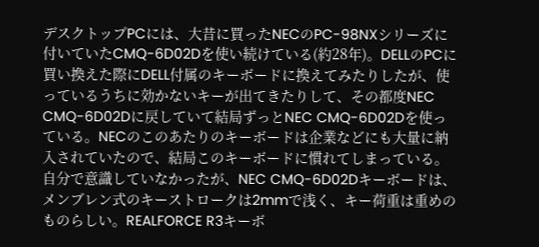デスクトップPCには、大昔に買ったNECのPC-98NXシリーズに付いていたCMQ-6D02Dを使い続けている(約28年)。DELLのPCに買い換えた際にDELL付属のキーボードに換えてみたりしたが、使っているうちに効かないキーが出てきたりして、その都度NEC CMQ-6D02Dに戻していて結局ずっとNEC CMQ-6D02Dを使っている。NECのこのあたりのキーボードは企業などにも大量に納入されていたので、結局このキーボードに慣れてしまっている。
自分で意識していなかったが、NEC CMQ-6D02Dキーボードは、メンブレン式のキーストロークは2mmで浅く、キー荷重は重めのものらしい。REALFORCE R3キーボ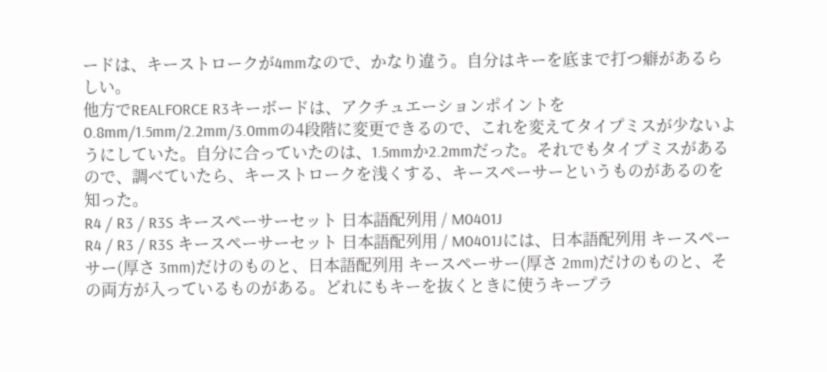ードは、キーストロークが4mmなので、かなり違う。自分はキーを底まで打つ癖があるらしい。
他方でREALFORCE R3キーボードは、アクチュエーションポイントを0.8mm/1.5mm/2.2mm/3.0mmの4段階に変更できるので、これを変えてタイプミスが少ないようにしていた。自分に合っていたのは、1.5mmか2.2mmだった。それでもタイプミスがあるので、調べていたら、キーストロークを浅くする、キースペーサーというものがあるのを知った。
R4 / R3 / R3S キースペーサーセット 日本語配列用 / M0401J
R4 / R3 / R3S キースペーサーセット 日本語配列用 / M0401Jには、日本語配列用 キースペーサー(厚さ 3mm)だけのものと、日本語配列用 キースペーサー(厚さ 2mm)だけのものと、その両方が入っているものがある。どれにもキーを抜くときに使うキープラ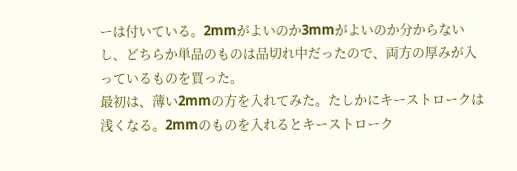ーは付いている。2mmがよいのか3mmがよいのか分からないし、どちらか単品のものは品切れ中だったので、両方の厚みが入っているものを買った。
最初は、薄い2mmの方を入れてみた。たしかにキーストロークは浅くなる。2mmのものを入れるとキーストローク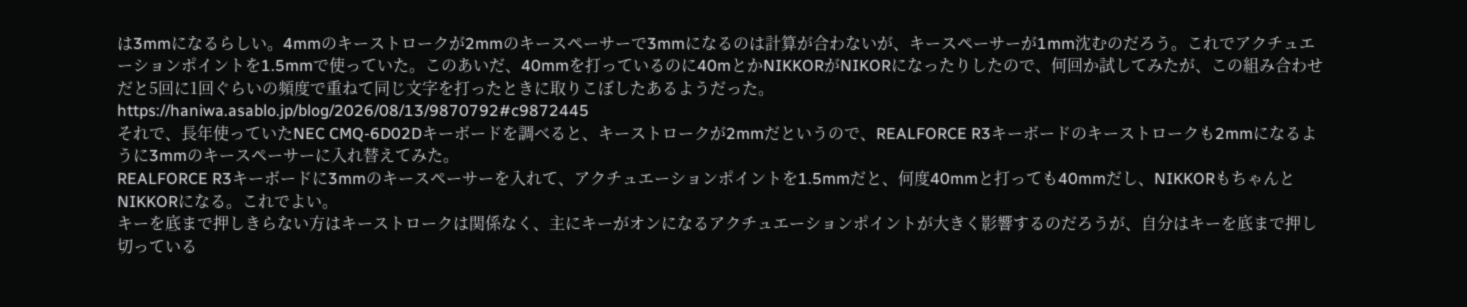は3mmになるらしい。4mmのキーストロークが2mmのキースペーサーで3mmになるのは計算が合わないが、キースペーサーが1mm沈むのだろう。これでアクチュエーションポイントを1.5mmで使っていた。このあいだ、40mmを打っているのに40mとかNIKKORがNIKORになったりしたので、何回か試してみたが、この組み合わせだと5回に1回ぐらいの頻度で重ねて同じ文字を打ったときに取りこぼしたあるようだった。
https://haniwa.asablo.jp/blog/2026/08/13/9870792#c9872445
それで、長年使っていたNEC CMQ-6D02Dキーボードを調べると、キーストロークが2mmだというので、REALFORCE R3キーボードのキーストロークも2mmになるように3mmのキースペーサーに入れ替えてみた。
REALFORCE R3キーボードに3mmのキースペーサーを入れて、アクチュエーションポイントを1.5mmだと、何度40mmと打っても40mmだし、NIKKORもちゃんとNIKKORになる。これでよい。
キーを底まで押しきらない方はキーストロークは関係なく、主にキーがオンになるアクチュエーションポイントが大きく影響するのだろうが、自分はキーを底まで押し切っている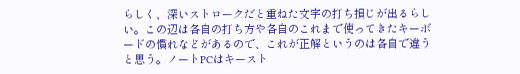らしく、深いストロークだと重ねた文字の打ち損じが出るらしい。この辺は各自の打ち方や各自のこれまで使ってきたキーボードの慣れなどがあるので、これが正解というのは各自で違うと思う。ノートPCはキースト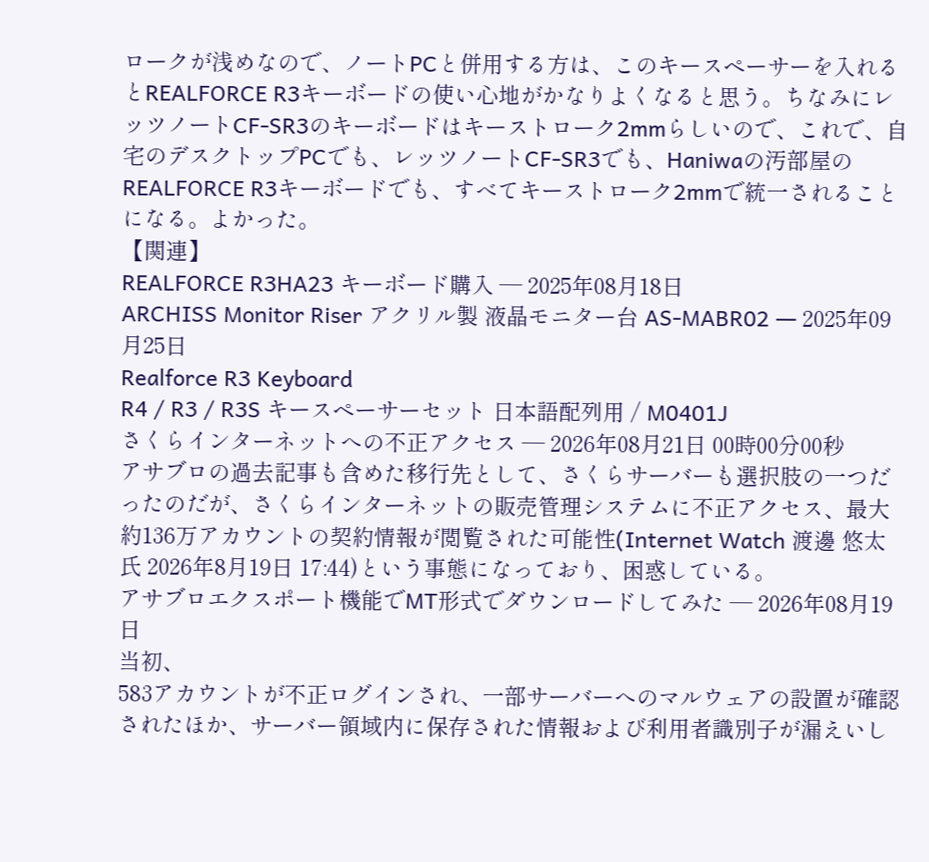ロークが浅めなので、ノートPCと併用する方は、このキースペーサーを入れるとREALFORCE R3キーボードの使い心地がかなりよくなると思う。ちなみにレッツノートCF-SR3のキーボードはキーストローク2mmらしいので、これで、自宅のデスクトップPCでも、レッツノートCF-SR3でも、Haniwaの汚部屋のREALFORCE R3キーボードでも、すべてキーストローク2mmで統一されることになる。よかった。
【関連】
REALFORCE R3HA23 キーボード購入 ― 2025年08月18日
ARCHISS Monitor Riser アクリル製 液晶モニター台 AS-MABR02 ― 2025年09月25日
Realforce R3 Keyboard
R4 / R3 / R3S キースペーサーセット 日本語配列用 / M0401J
さくらインターネットへの不正アクセス ― 2026年08月21日 00時00分00秒
アサブロの過去記事も含めた移行先として、さくらサーバーも選択肢の一つだったのだが、さくらインターネットの販売管理システムに不正アクセス、最大約136万アカウントの契約情報が閲覧された可能性(Internet Watch 渡邊 悠太 氏 2026年8月19日 17:44)という事態になっており、困惑している。
アサブロエクスポート機能でMT形式でダウンロードしてみた ― 2026年08月19日
当初、
583アカウントが不正ログインされ、一部サーバーへのマルウェアの設置が確認されたほか、サーバー領域内に保存された情報および利用者識別子が漏えいし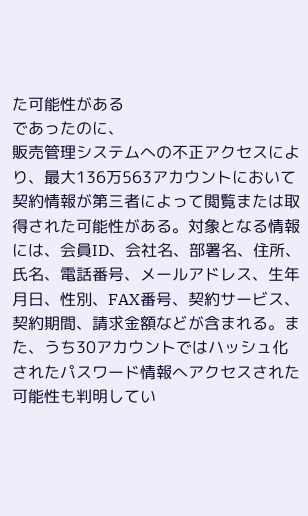た可能性がある
であったのに、
販売管理システムへの不正アクセスにより、最大136万563アカウントにおいて契約情報が第三者によって閲覧または取得された可能性がある。対象となる情報には、会員ID、会社名、部署名、住所、氏名、電話番号、メールアドレス、生年月日、性別、FAX番号、契約サービス、契約期間、請求金額などが含まれる。また、うち30アカウントではハッシュ化されたパスワード情報へアクセスされた可能性も判明してい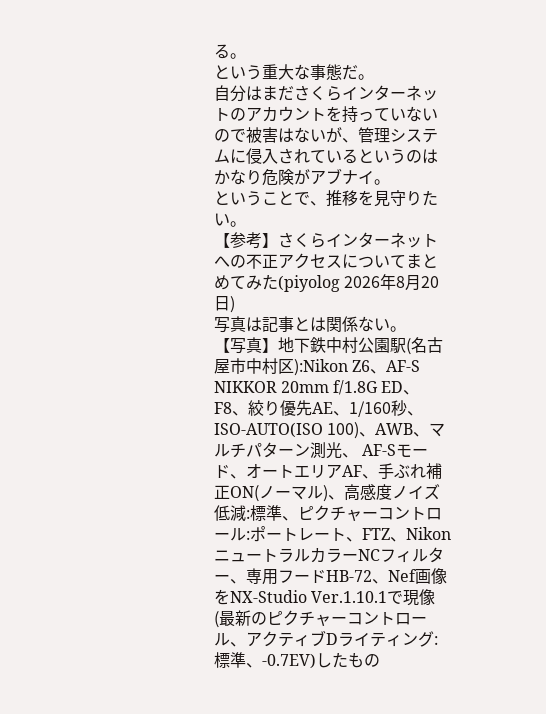る。
という重大な事態だ。
自分はまださくらインターネットのアカウントを持っていないので被害はないが、管理システムに侵入されているというのはかなり危険がアブナイ。
ということで、推移を見守りたい。
【参考】さくらインターネットへの不正アクセスについてまとめてみた(piyolog 2026年8月20日)
写真は記事とは関係ない。
【写真】地下鉄中村公園駅(名古屋市中村区):Nikon Z6、AF-S NIKKOR 20mm f/1.8G ED、F8、絞り優先AE、1/160秒、ISO-AUTO(ISO 100)、AWB、マルチパターン測光、 AF-Sモード、オートエリアAF、手ぶれ補正ON(ノーマル)、高感度ノイズ低減:標準、ピクチャーコントロール:ポートレート、FTZ、Nikon ニュートラルカラーNCフィルター、専用フードHB-72、Nef画像をNX-Studio Ver.1.10.1で現像(最新のピクチャーコントロール、アクティブDライティング:標準、-0.7EV)したもの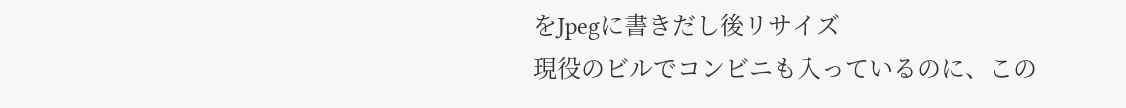をJpegに書きだし後リサイズ
現役のビルでコンビニも入っているのに、この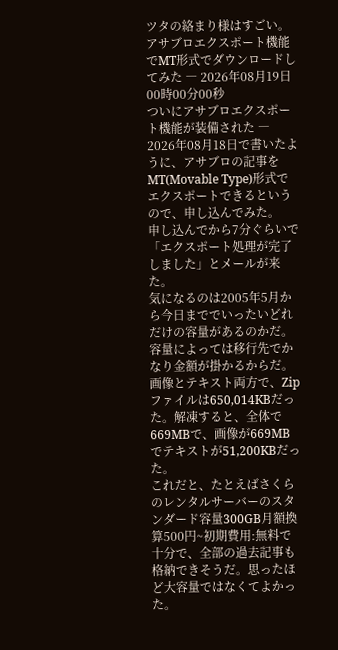ツタの絡まり様はすごい。
アサブロエクスポート機能でMT形式でダウンロードしてみた ― 2026年08月19日 00時00分00秒
ついにアサブロエクスポート機能が装備された ― 2026年08月18日で書いたように、アサブロの記事をMT(Movable Type)形式でエクスポートできるというので、申し込んでみた。
申し込んでから7分ぐらいで「エクスポート処理が完了しました」とメールが来た。
気になるのは2005年5月から今日まででいったいどれだけの容量があるのかだ。容量によっては移行先でかなり金額が掛かるからだ。
画像とテキスト両方で、Zipファイルは650,014KBだった。解凍すると、全体で669MBで、画像が669MBでテキストが51,200KBだった。
これだと、たとえばさくらのレンタルサーバーのスタンダード容量300GB月額換算500円~初期費用:無料で十分で、全部の過去記事も格納できそうだ。思ったほど大容量ではなくてよかった。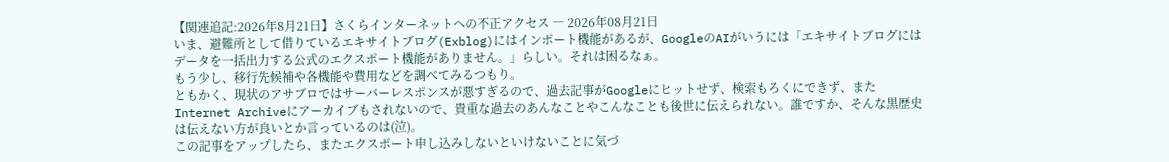【関連追記:2026年8月21日】さくらインターネットへの不正アクセス ― 2026年08月21日
いま、避難所として借りているエキサイトブログ(Exblog)にはインポート機能があるが、GoogleのAIがいうには「エキサイトブログにはデータを一括出力する公式のエクスポート機能がありません。」らしい。それは困るなぁ。
もう少し、移行先候補や各機能や費用などを調べてみるつもり。
ともかく、現状のアサブロではサーバーレスポンスが悪すぎるので、過去記事がGoogleにヒットせず、検索もろくにできず、またInternet Archiveにアーカイブもされないので、貴重な過去のあんなことやこんなことも後世に伝えられない。誰ですか、そんな黒歴史は伝えない方が良いとか言っているのは(泣)。
この記事をアップしたら、またエクスポート申し込みしないといけないことに気づ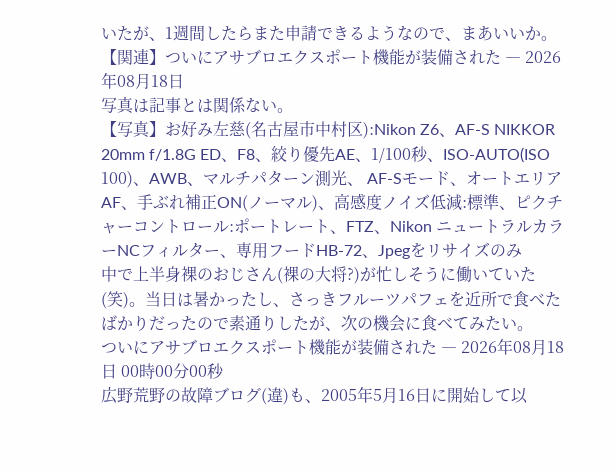いたが、1週間したらまた申請できるようなので、まあいいか。
【関連】ついにアサブロエクスポート機能が装備された ― 2026年08月18日
写真は記事とは関係ない。
【写真】お好み左慈(名古屋市中村区):Nikon Z6、AF-S NIKKOR 20mm f/1.8G ED、F8、絞り優先AE、1/100秒、ISO-AUTO(ISO 100)、AWB、マルチパターン測光、 AF-Sモード、オートエリアAF、手ぶれ補正ON(ノーマル)、高感度ノイズ低減:標準、ピクチャーコントロール:ポートレート、FTZ、Nikon ニュートラルカラーNCフィルター、専用フードHB-72、Jpegをリサイズのみ
中で上半身裸のおじさん(裸の大将?)が忙しそうに働いていた(笑)。当日は暑かったし、さっきフルーツパフェを近所で食べたばかりだったので素通りしたが、次の機会に食べてみたい。
ついにアサブロエクスポート機能が装備された ― 2026年08月18日 00時00分00秒
広野荒野の故障ブログ(違)も、2005年5月16日に開始して以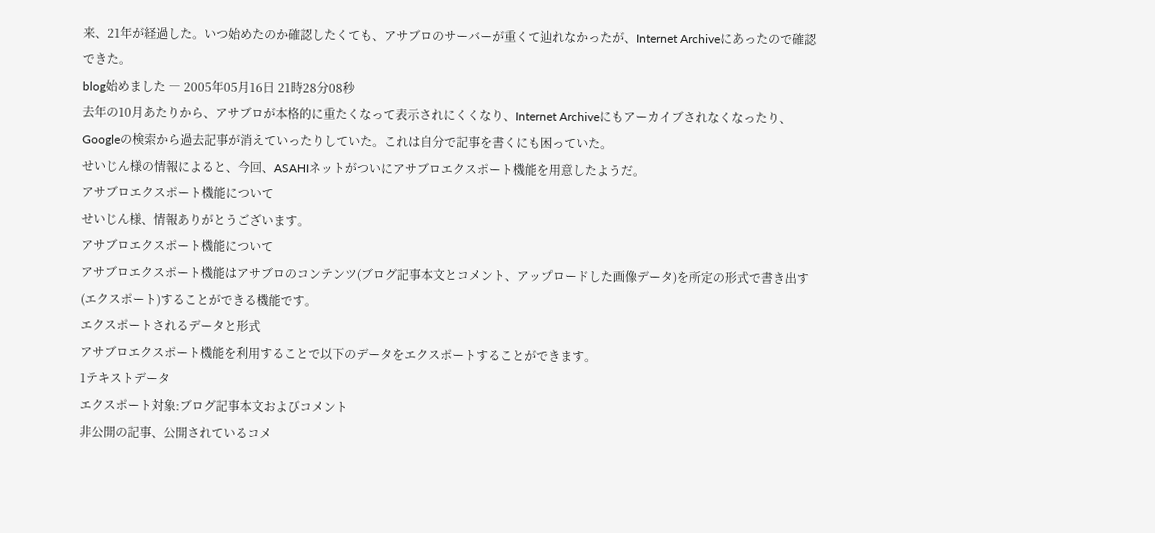来、21年が経過した。いつ始めたのか確認したくても、アサブロのサーバーが重くて辿れなかったが、Internet Archiveにあったので確認できた。
blog始めました ― 2005年05月16日 21時28分08秒
去年の10月あたりから、アサブロが本格的に重たくなって表示されにくくなり、Internet Archiveにもアーカイブされなくなったり、Googleの検索から過去記事が消えていったりしていた。これは自分で記事を書くにも困っていた。
せいじん様の情報によると、今回、ASAHIネットがついにアサブロエクスポート機能を用意したようだ。
アサブロエクスポート機能について
せいじん様、情報ありがとうございます。
アサブロエクスポート機能について
アサブロエクスポート機能はアサブロのコンテンツ(ブログ記事本文とコメント、アップロードした画像データ)を所定の形式で書き出す(エクスポート)することができる機能です。
エクスポートされるデータと形式
アサブロエクスポート機能を利用することで以下のデータをエクスポートすることができます。
1テキストデータ
エクスポート対象:ブログ記事本文およびコメント
非公開の記事、公開されているコメ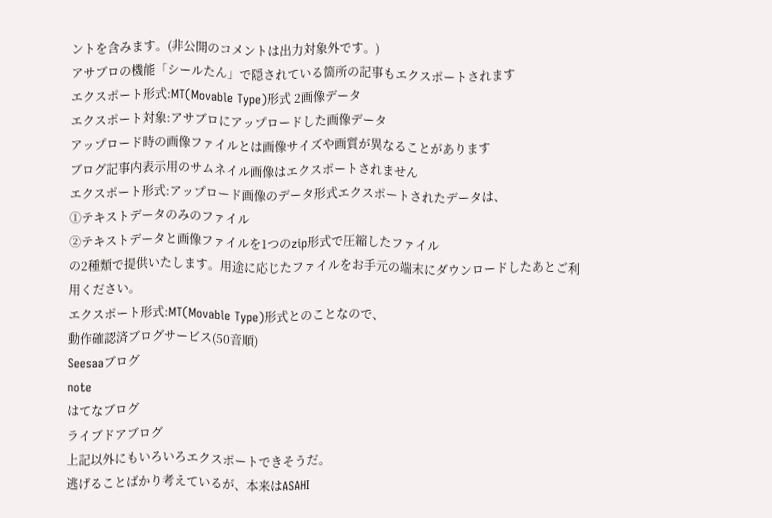ントを含みます。(非公開のコメントは出力対象外です。)
アサブロの機能「シールたん」で隠されている箇所の記事もエクスポートされます
エクスポート形式:MT(Movable Type)形式 2画像データ
エクスポート対象:アサブロにアップロードした画像データ
アップロード時の画像ファイルとは画像サイズや画質が異なることがあります
ブログ記事内表示用のサムネイル画像はエクスポートされません
エクスポート形式:アップロード画像のデータ形式エクスポートされたデータは、
①テキストデータのみのファイル
②テキストデータと画像ファイルを1つのzip形式で圧縮したファイル
の2種類で提供いたします。用途に応じたファイルをお手元の端末にダウンロードしたあとご利用ください。
エクスポート形式:MT(Movable Type)形式とのことなので、
動作確認済ブログサービス(50音順)
Seesaaブログ
note
はてなブログ
ライブドアブログ
上記以外にもいろいろエクスポートできそうだ。
逃げることばかり考えているが、本来はASAHI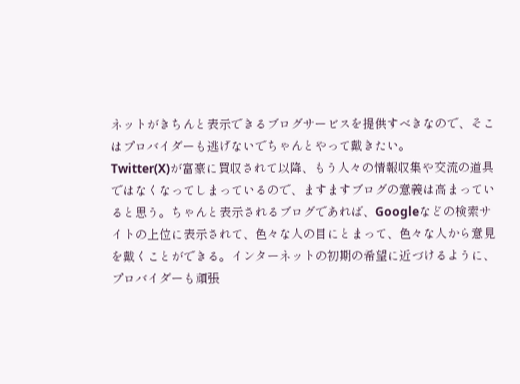ネットがきちんと表示できるブログサービスを提供すべきなので、そこはプロバイダーも逃げないでちゃんとやって戴きたい。
Twitter(X)が富豪に買収されて以降、もう人々の情報収集や交流の道具ではなくなってしまっているので、ますますブログの意義は高まっていると思う。ちゃんと表示されるブログであれば、Googleなどの検索サイトの上位に表示されて、色々な人の目にとまって、色々な人から意見を戴くことができる。インターネットの初期の希望に近づけるように、プロバイダーも頑張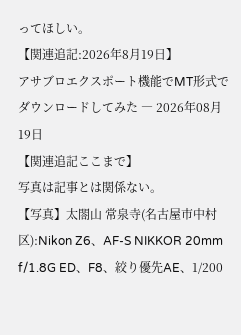ってほしい。
【関連追記:2026年8月19日】
アサブロエクスポート機能でMT形式でダウンロードしてみた ― 2026年08月19日
【関連追記ここまで】
写真は記事とは関係ない。
【写真】太閤山 常泉寺(名古屋市中村区):Nikon Z6、AF-S NIKKOR 20mm f/1.8G ED、F8、絞り優先AE、1/200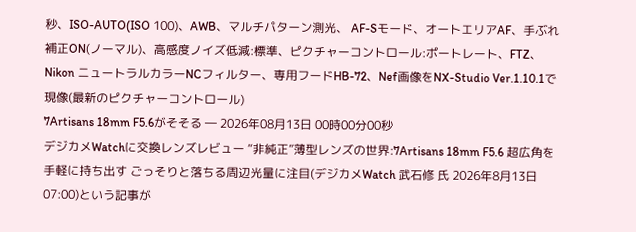秒、ISO-AUTO(ISO 100)、AWB、マルチパターン測光、 AF-Sモード、オートエリアAF、手ぶれ補正ON(ノーマル)、高感度ノイズ低減:標準、ピクチャーコントロール:ポートレート、FTZ、Nikon ニュートラルカラーNCフィルター、専用フードHB-72、Nef画像をNX-Studio Ver.1.10.1で現像(最新のピクチャーコントロール)
7Artisans 18mm F5.6がそそる ― 2026年08月13日 00時00分00秒
デジカメWatchに交換レンズレビュー “非純正”薄型レンズの世界:7Artisans 18mm F5.6 超広角を手軽に持ち出す ごっそりと落ちる周辺光量に注目(デジカメWatch 武石修 氏 2026年8月13日 07:00)という記事が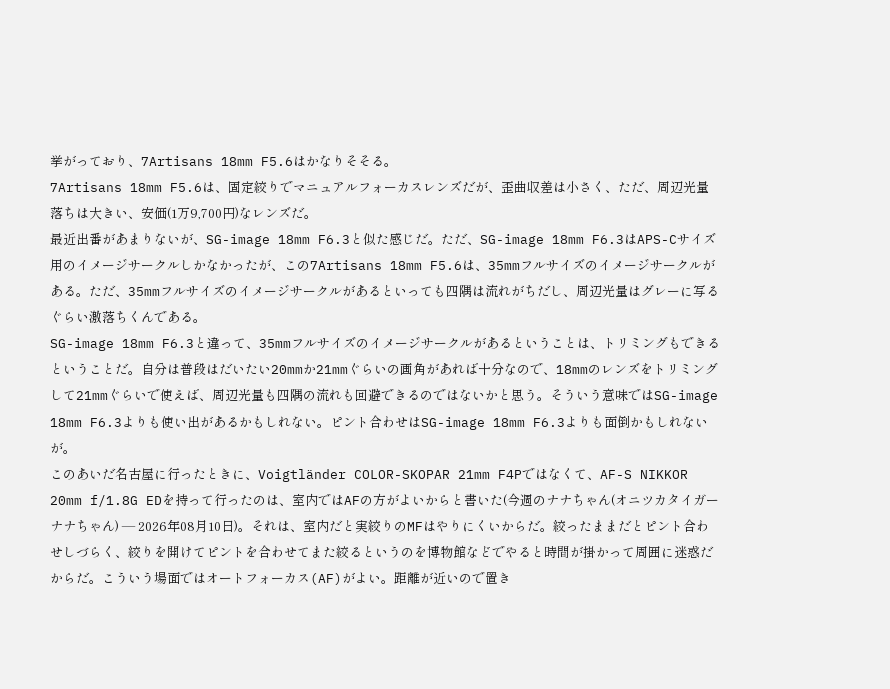挙がっており、7Artisans 18mm F5.6はかなりそそる。
7Artisans 18mm F5.6は、固定絞りでマニュアルフォーカスレンズだが、歪曲収差は小さく、ただ、周辺光量落ちは大きい、安価(1万9,700円)なレンズだ。
最近出番があまりないが、SG-image 18mm F6.3と似た感じだ。ただ、SG-image 18mm F6.3はAPS-Cサイズ用のイメージサークルしかなかったが、この7Artisans 18mm F5.6は、35mmフルサイズのイメージサークルがある。ただ、35mmフルサイズのイメージサークルがあるといっても四隅は流れがちだし、周辺光量はグレーに写るぐらい激落ちくんである。
SG-image 18mm F6.3と違って、35mmフルサイズのイメージサークルがあるということは、トリミングもできるということだ。自分は普段はだいたい20mmか21mmぐらいの画角があれば十分なので、18mmのレンズをトリミングして21mmぐらいで使えば、周辺光量も四隅の流れも回避できるのではないかと思う。そういう意味ではSG-image 18mm F6.3よりも使い出があるかもしれない。ピント合わせはSG-image 18mm F6.3よりも面倒かもしれないが。
このあいだ名古屋に行ったときに、Voigtländer COLOR-SKOPAR 21mm F4Pではなくて、AF-S NIKKOR 20mm f/1.8G EDを持って行ったのは、室内ではAFの方がよいからと書いた(今週のナナちゃん(オニツカタイガーナナちゃん) ― 2026年08月10日)。それは、室内だと実絞りのMFはやりにくいからだ。絞ったままだとピント合わせしづらく、絞りを開けてピントを合わせてまた絞るというのを博物館などでやると時間が掛かって周囲に迷惑だからだ。こういう場面ではオートフォーカス(AF)がよい。距離が近いので置き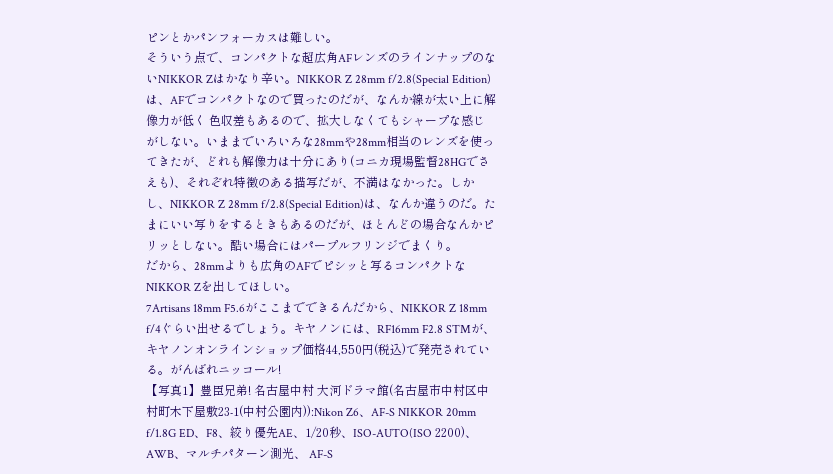ピンとかパンフォーカスは難しい。
そういう点で、コンパクトな超広角AFレンズのラインナップのないNIKKOR Zはかなり辛い。NIKKOR Z 28mm f/2.8(Special Edition)は、AFでコンパクトなので買ったのだが、なんか線が太い上に解像力が低く 色収差もあるので、拡大しなくてもシャープな感じがしない。いままでいろいろな28mmや28mm相当のレンズを使ってきたが、どれも解像力は十分にあり(コニカ現場監督28HGでさえも)、それぞれ特徴のある描写だが、不満はなかった。しかし、NIKKOR Z 28mm f/2.8(Special Edition)は、なんか違うのだ。たまにいい写りをするときもあるのだが、ほとんどの場合なんかピリッとしない。酷い場合にはパープルフリンジでまくり。
だから、28mmよりも広角のAFでピシッと写るコンパクトなNIKKOR Zを出してほしい。
7Artisans 18mm F5.6がここまでできるんだから、NIKKOR Z 18mm f/4ぐらい出せるでしょう。キヤノンには、RF16mm F2.8 STMが、キヤノンオンラインショップ価格44,550円(税込)で発売されている。がんばれニッコール!
【写真1】豊臣兄弟! 名古屋中村 大河ドラマ館(名古屋市中村区中村町木下屋敷23-1(中村公園内)):Nikon Z6、AF-S NIKKOR 20mm f/1.8G ED、F8、絞り優先AE、1/20秒、ISO-AUTO(ISO 2200)、AWB、マルチパターン測光、 AF-S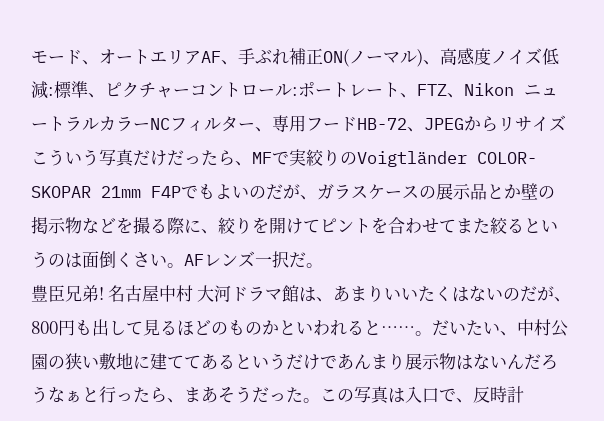モード、オートエリアAF、手ぶれ補正ON(ノーマル)、高感度ノイズ低減:標準、ピクチャーコントロール:ポートレート、FTZ、Nikon ニュートラルカラーNCフィルター、専用フードHB-72、JPEGからリサイズ
こういう写真だけだったら、MFで実絞りのVoigtländer COLOR-SKOPAR 21mm F4Pでもよいのだが、ガラスケースの展示品とか壁の掲示物などを撮る際に、絞りを開けてピントを合わせてまた絞るというのは面倒くさい。AFレンズ一択だ。
豊臣兄弟! 名古屋中村 大河ドラマ館は、あまりいいたくはないのだが、800円も出して見るほどのものかといわれると……。だいたい、中村公園の狭い敷地に建ててあるというだけであんまり展示物はないんだろうなぁと行ったら、まあそうだった。この写真は入口で、反時計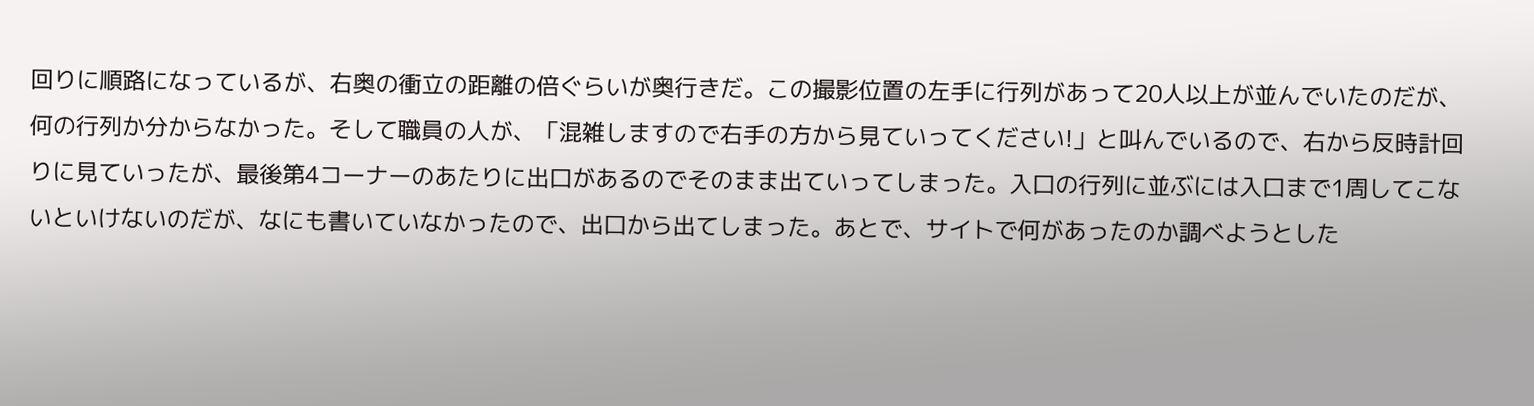回りに順路になっているが、右奥の衝立の距離の倍ぐらいが奥行きだ。この撮影位置の左手に行列があって20人以上が並んでいたのだが、何の行列か分からなかった。そして職員の人が、「混雑しますので右手の方から見ていってください!」と叫んでいるので、右から反時計回りに見ていったが、最後第4コーナーのあたりに出口があるのでそのまま出ていってしまった。入口の行列に並ぶには入口まで1周してこないといけないのだが、なにも書いていなかったので、出口から出てしまった。あとで、サイトで何があったのか調べようとした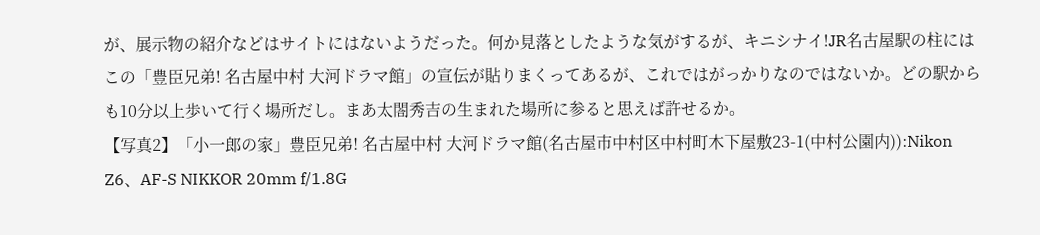が、展示物の紹介などはサイトにはないようだった。何か見落としたような気がするが、キニシナイ!JR名古屋駅の柱にはこの「豊臣兄弟! 名古屋中村 大河ドラマ館」の宣伝が貼りまくってあるが、これではがっかりなのではないか。どの駅からも10分以上歩いて行く場所だし。まあ太閤秀吉の生まれた場所に参ると思えば許せるか。
【写真2】「小一郎の家」豊臣兄弟! 名古屋中村 大河ドラマ館(名古屋市中村区中村町木下屋敷23-1(中村公園内)):Nikon Z6、AF-S NIKKOR 20mm f/1.8G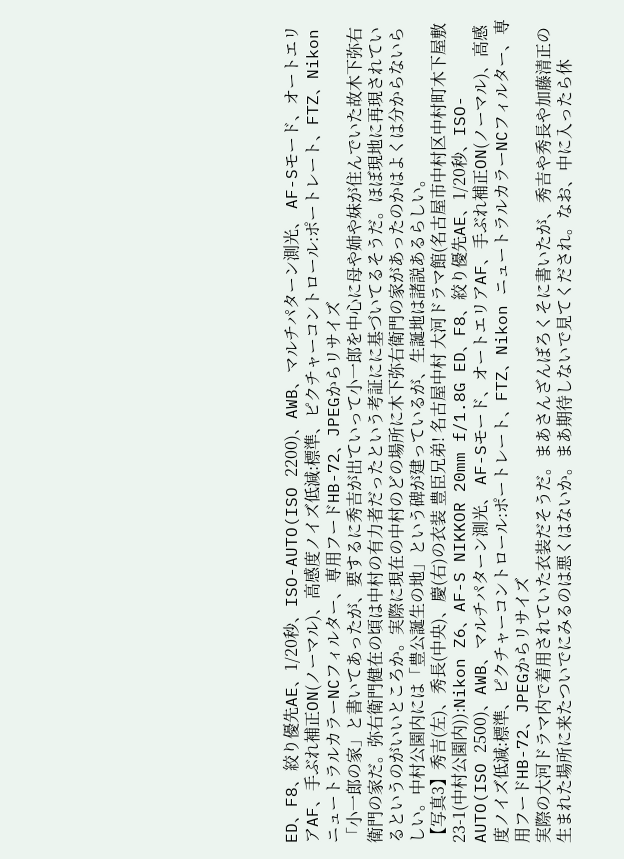ED、F8、絞り優先AE、1/20秒、ISO-AUTO(ISO 2200)、AWB、マルチパターン測光、 AF-Sモード、オートエリアAF、手ぶれ補正ON(ノーマル)、高感度ノイズ低減:標準、ピクチャーコントロール:ポートレート、FTZ、Nikon ニュートラルカラーNCフィルター、専用フードHB-72、JPEGからリサイズ
「小一郎の家」と書いてあったが、要するに秀吉が出ていって小一郎を中心に母や姉や妹が住んでいた故木下弥右衛門の家だ。弥右衛門健在の頃は中村の有力者だったという考証にに基づいてるそうだ。ほぼ現地に再現されているというのがいいところか。実際に現在の中村のどの場所に木下弥右衛門の家があったのかはよくは分からないらしい。中村公園内には「豊公誕生の地」という碑が建っているが、生誕地は諸説あるらしい。
【写真3】秀吉(左)、秀長(中央)、慶(右)の衣装 豊臣兄弟! 名古屋中村 大河ドラマ館(名古屋市中村区中村町木下屋敷23-1(中村公園内)):Nikon Z6、AF-S NIKKOR 20mm f/1.8G ED、F8、絞り優先AE、1/20秒、ISO-AUTO(ISO 2500)、AWB、マルチパターン測光、 AF-Sモード、オートエリアAF、手ぶれ補正ON(ノーマル)、高感度ノイズ低減:標準、ピクチャーコントロール:ポートレート、FTZ、Nikon ニュートラルカラーNCフィルター、専用フードHB-72、JPEGからリサイズ
実際の大河ドラマ内で着用されていた衣装だそうだ。まあさんざんぼろくそに書いたが、秀吉や秀長や加藤清正の生まれた場所に来たついでにみるのは悪くはないか。まあ期待しないで見てくだされ。なお、中に入ったら休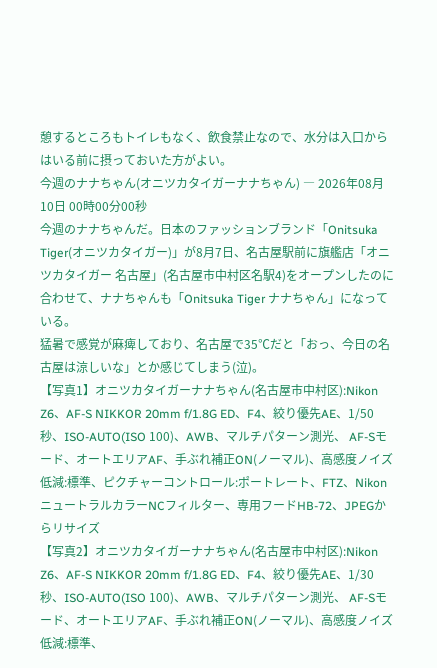憩するところもトイレもなく、飲食禁止なので、水分は入口からはいる前に摂っておいた方がよい。
今週のナナちゃん(オニツカタイガーナナちゃん) ― 2026年08月10日 00時00分00秒
今週のナナちゃんだ。日本のファッションブランド「Onitsuka Tiger(オニツカタイガー)」が8月7日、名古屋駅前に旗艦店「オニツカタイガー 名古屋」(名古屋市中村区名駅4)をオープンしたのに合わせて、ナナちゃんも「Onitsuka Tiger ナナちゃん」になっている。
猛暑で感覚が麻痺しており、名古屋で35℃だと「おっ、今日の名古屋は涼しいな」とか感じてしまう(泣)。
【写真1】オニツカタイガーナナちゃん(名古屋市中村区):Nikon Z6、AF-S NIKKOR 20mm f/1.8G ED、F4、絞り優先AE、1/50秒、ISO-AUTO(ISO 100)、AWB、マルチパターン測光、 AF-Sモード、オートエリアAF、手ぶれ補正ON(ノーマル)、高感度ノイズ低減:標準、ピクチャーコントロール:ポートレート、FTZ、Nikon ニュートラルカラーNCフィルター、専用フードHB-72、JPEGからリサイズ
【写真2】オニツカタイガーナナちゃん(名古屋市中村区):Nikon Z6、AF-S NIKKOR 20mm f/1.8G ED、F4、絞り優先AE、1/30秒、ISO-AUTO(ISO 100)、AWB、マルチパターン測光、 AF-Sモード、オートエリアAF、手ぶれ補正ON(ノーマル)、高感度ノイズ低減:標準、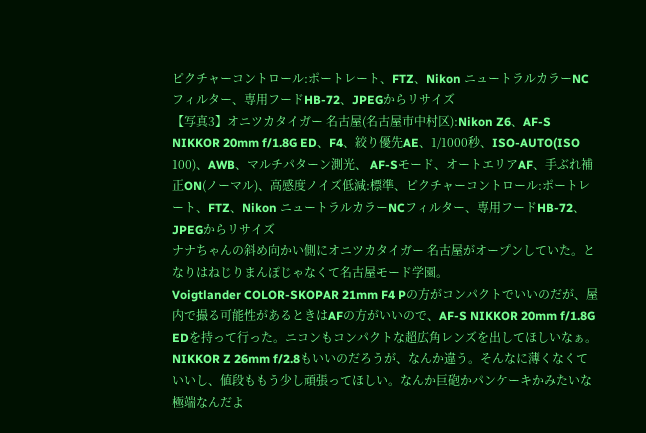ピクチャーコントロール:ポートレート、FTZ、Nikon ニュートラルカラーNCフィルター、専用フードHB-72、JPEGからリサイズ
【写真3】オニツカタイガー 名古屋(名古屋市中村区):Nikon Z6、AF-S NIKKOR 20mm f/1.8G ED、F4、絞り優先AE、1/1000秒、ISO-AUTO(ISO 100)、AWB、マルチパターン測光、 AF-Sモード、オートエリアAF、手ぶれ補正ON(ノーマル)、高感度ノイズ低減:標準、ピクチャーコントロール:ポートレート、FTZ、Nikon ニュートラルカラーNCフィルター、専用フードHB-72、JPEGからリサイズ
ナナちゃんの斜め向かい側にオニツカタイガー 名古屋がオープンしていた。となりはねじりまんぽじゃなくて名古屋モード学園。
Voigtlander COLOR-SKOPAR 21mm F4 Pの方がコンパクトでいいのだが、屋内で撮る可能性があるときはAFの方がいいので、AF-S NIKKOR 20mm f/1.8G EDを持って行った。ニコンもコンパクトな超広角レンズを出してほしいなぁ。NIKKOR Z 26mm f/2.8もいいのだろうが、なんか違う。そんなに薄くなくていいし、値段ももう少し頑張ってほしい。なんか巨砲かパンケーキかみたいな極端なんだよ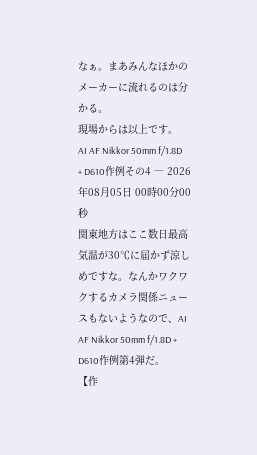なぁ。まあみんなほかのメーカーに流れるのは分かる。
現場からは以上です。
AI AF Nikkor 50mm f/1.8D + D610作例その4 ― 2026年08月05日 00時00分00秒
関東地方はここ数日最高気温が30℃に届かず涼しめですな。なんかワクワクするカメラ関係ニュースもないようなので、AI AF Nikkor 50mm f/1.8D + D610作例第4弾だ。
【作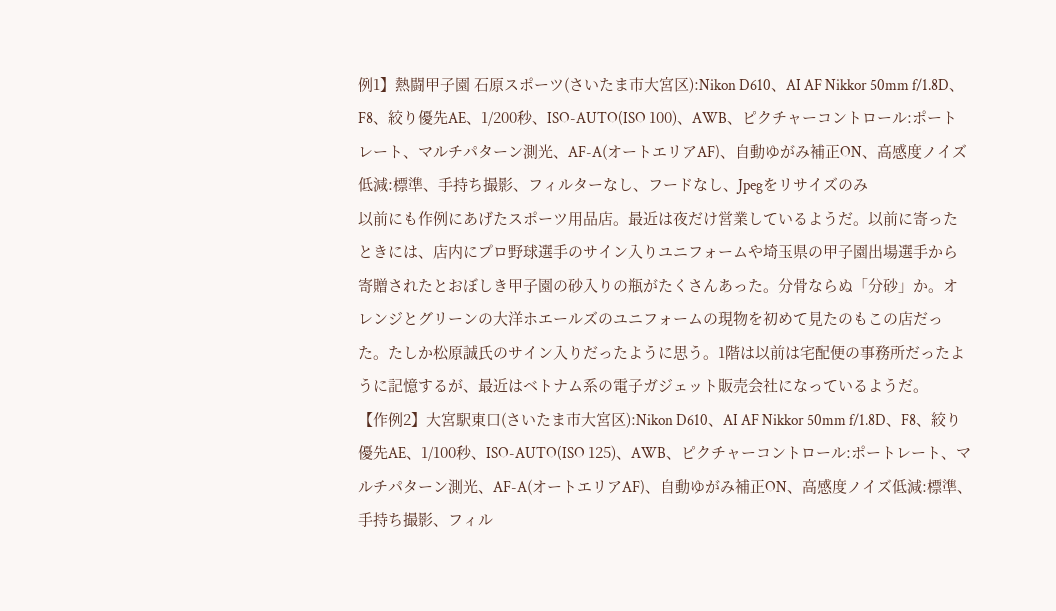例1】熱闘甲子園 石原スポーツ(さいたま市大宮区):Nikon D610、AI AF Nikkor 50mm f/1.8D、F8、絞り優先AE、1/200秒、ISO-AUTO(ISO 100)、AWB、ピクチャーコントロール:ポートレート、マルチパターン測光、AF-A(オートエリアAF)、自動ゆがみ補正ON、高感度ノイズ低減:標準、手持ち撮影、フィルターなし、フードなし、Jpegをリサイズのみ
以前にも作例にあげたスポーツ用品店。最近は夜だけ営業しているようだ。以前に寄ったときには、店内にプロ野球選手のサイン入りユニフォームや埼玉県の甲子園出場選手から寄贈されたとおぼしき甲子園の砂入りの瓶がたくさんあった。分骨ならぬ「分砂」か。オレンジとグリーンの大洋ホエールズのユニフォームの現物を初めて見たのもこの店だった。たしか松原誠氏のサイン入りだったように思う。1階は以前は宅配便の事務所だったように記憶するが、最近はベトナム系の電子ガジェット販売会社になっているようだ。
【作例2】大宮駅東口(さいたま市大宮区):Nikon D610、AI AF Nikkor 50mm f/1.8D、F8、絞り優先AE、1/100秒、ISO-AUTO(ISO 125)、AWB、ピクチャーコントロール:ポートレート、マルチパターン測光、AF-A(オートエリアAF)、自動ゆがみ補正ON、高感度ノイズ低減:標準、手持ち撮影、フィル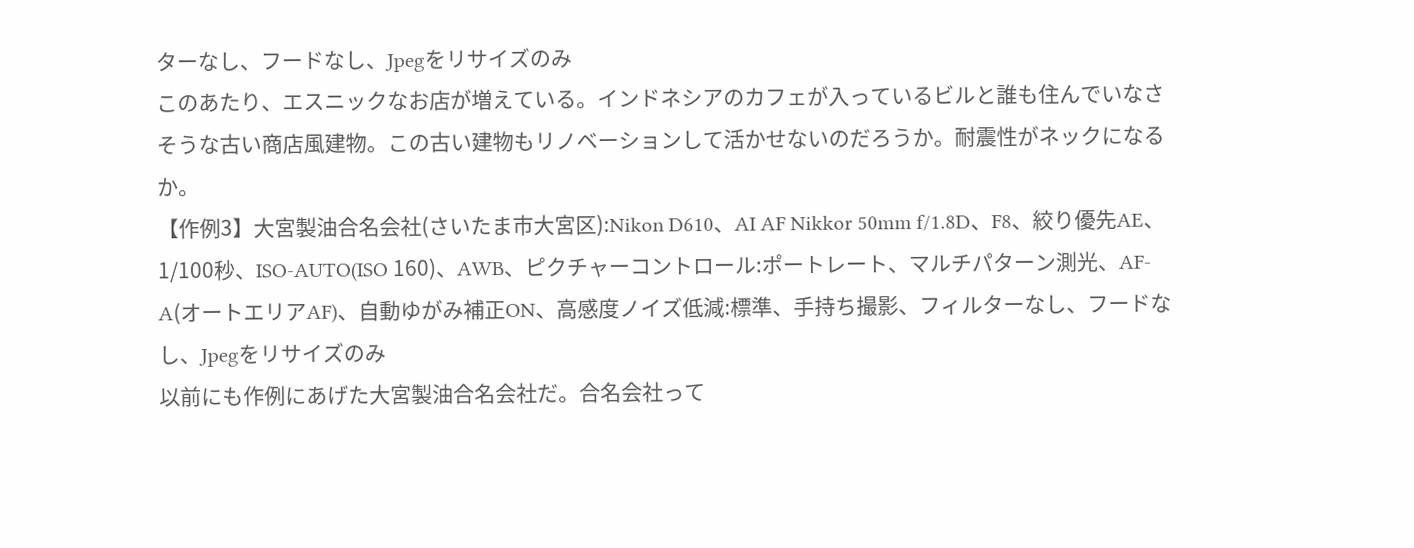ターなし、フードなし、Jpegをリサイズのみ
このあたり、エスニックなお店が増えている。インドネシアのカフェが入っているビルと誰も住んでいなさそうな古い商店風建物。この古い建物もリノベーションして活かせないのだろうか。耐震性がネックになるか。
【作例3】大宮製油合名会社(さいたま市大宮区):Nikon D610、AI AF Nikkor 50mm f/1.8D、F8、絞り優先AE、1/100秒、ISO-AUTO(ISO 160)、AWB、ピクチャーコントロール:ポートレート、マルチパターン測光、AF-A(オートエリアAF)、自動ゆがみ補正ON、高感度ノイズ低減:標準、手持ち撮影、フィルターなし、フードなし、Jpegをリサイズのみ
以前にも作例にあげた大宮製油合名会社だ。合名会社って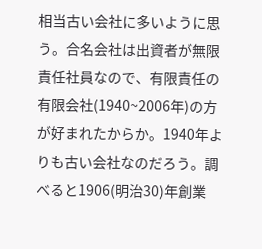相当古い会社に多いように思う。合名会社は出資者が無限責任社員なので、有限責任の有限会社(1940~2006年)の方が好まれたからか。1940年よりも古い会社なのだろう。調べると1906(明治30)年創業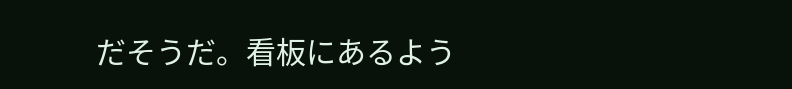だそうだ。看板にあるよう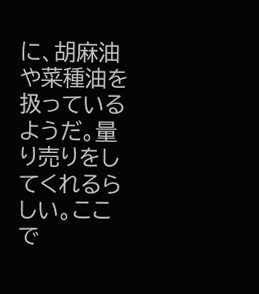に、胡麻油や菜種油を扱っているようだ。量り売りをしてくれるらしい。ここで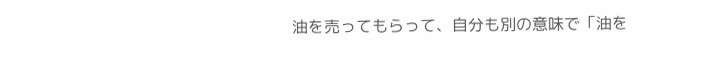油を売ってもらって、自分も別の意味で「油を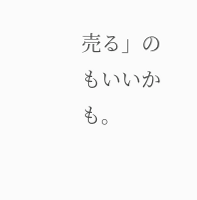売る」のもいいかも。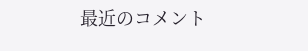最近のコメント